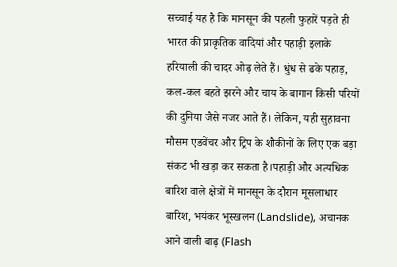सच्चाई यह है कि मानसून की पहली फुहारें पड़ते ही भारत की प्राकृतिक वादियां और पहाड़ी इलाके हरियाली की चादर ओढ़ लेते हैं। धुंध से ढके पहाड़, कल-कल बहते झरने और चाय के बागान किसी परियों की दुनिया जैसे नजर आते हैं। लेकिन, यही सुहावना मौसम एडवेंचर और ट्रिप के शौकीनों के लिए एक बड़ा संकट भी खड़ा कर सकता है।पहाड़ी और अत्यधिक बारिश वाले क्षेत्रों में मानसून के दौरान मूसलाधार बारिश, भयंकर भूस्खलन (Landslide), अचानक आने वाली बाढ़ (Flash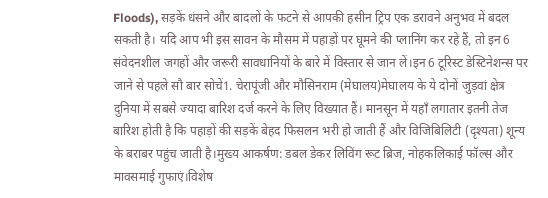Floods), सड़कें धंसने और बादलों के फटने से आपकी हसीन ट्रिप एक डरावने अनुभव में बदल सकती है। यदि आप भी इस सावन के मौसम में पहाड़ों पर घूमने की प्लानिंग कर रहे हैं, तो इन 6 संवेदनशील जगहों और जरूरी सावधानियों के बारे में विस्तार से जान लें।इन 6 टूरिस्ट डेस्टिनेशन्स पर जाने से पहले सौ बार सोचें1. चेरापूंजी और मौसिनराम (मेघालय)मेघालय के ये दोनों जुड़वां क्षेत्र दुनिया में सबसे ज्यादा बारिश दर्ज करने के लिए विख्यात हैं। मानसून में यहाँ लगातार इतनी तेज बारिश होती है कि पहाड़ों की सड़कें बेहद फिसलन भरी हो जाती हैं और विजिबिलिटी (दृश्यता) शून्य के बराबर पहुंच जाती है।मुख्य आकर्षण: डबल डेकर लिविंग रूट ब्रिज, नोहकलिकाई फॉल्स और मावसमाई गुफाएं।विशेष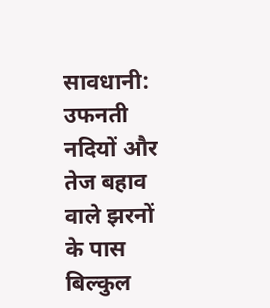सावधानी: उफनती नदियों और तेज बहाव वाले झरनों के पास बिल्कुल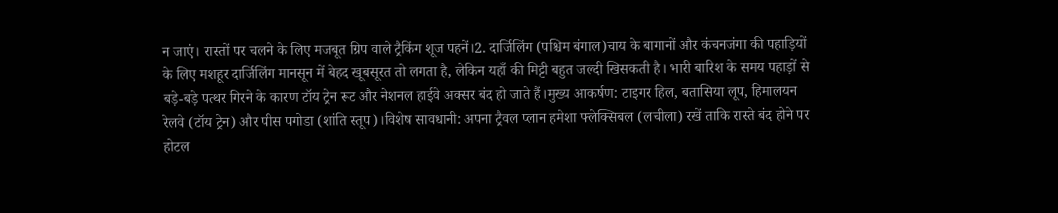न जाएं। रास्तों पर चलने के लिए मजबूत ग्रिप वाले ट्रैकिंग शूज पहनें।2. दार्जिलिंग (पश्चिम बंगाल)चाय के बागानों और कंचनजंगा की पहाड़ियों के लिए मशहूर दार्जिलिंग मानसून में बेहद खूबसूरत तो लगता है, लेकिन यहाँ की मिट्टी बहुत जल्दी खिसकती है। भारी बारिश के समय पहाड़ों से बड़े-बड़े पत्थर गिरने के कारण टॉय ट्रेन रूट और नेशनल हाईवे अक्सर बंद हो जाते हैं।मुख्य आकर्षण: टाइगर हिल, बतासिया लूप, हिमालयन रेलवे (टॉय ट्रेन) और पीस पगोडा (शांति स्तूप)।विशेष सावधानी: अपना ट्रैवल प्लान हमेशा फ्लेक्सिबल (लचीला) रखें ताकि रास्ते बंद होने पर होटल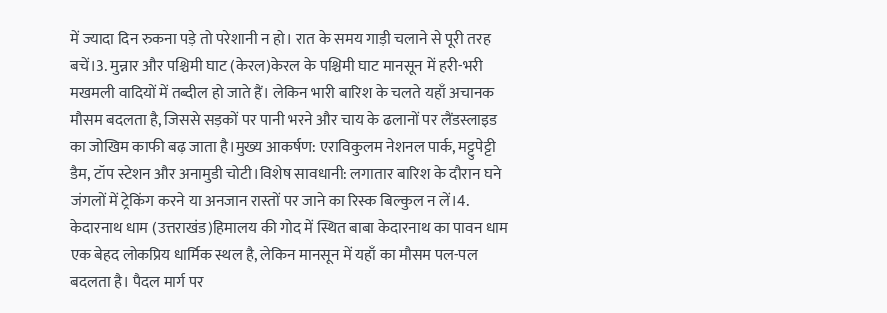में ज्यादा दिन रुकना पड़े तो परेशानी न हो। रात के समय गाड़ी चलाने से पूरी तरह बचें।3. मुन्नार और पश्चिमी घाट (केरल)केरल के पश्चिमी घाट मानसून में हरी-भरी मखमली वादियों में तब्दील हो जाते हैं। लेकिन भारी बारिश के चलते यहाँ अचानक मौसम बदलता है, जिससे सड़कों पर पानी भरने और चाय के ढलानों पर लैंडस्लाइड का जोखिम काफी बढ़ जाता है।मुख्य आकर्षण: एराविकुलम नेशनल पार्क, मट्टुपेट्टी डैम, टॉप स्टेशन और अनामुडी चोटी।विशेष सावधानी: लगातार बारिश के दौरान घने जंगलों में ट्रेकिंग करने या अनजान रास्तों पर जाने का रिस्क बिल्कुल न लें।4. केदारनाथ धाम (उत्तराखंड)हिमालय की गोद में स्थित बाबा केदारनाथ का पावन धाम एक बेहद लोकप्रिय धार्मिक स्थल है, लेकिन मानसून में यहाँ का मौसम पल-पल बदलता है। पैदल मार्ग पर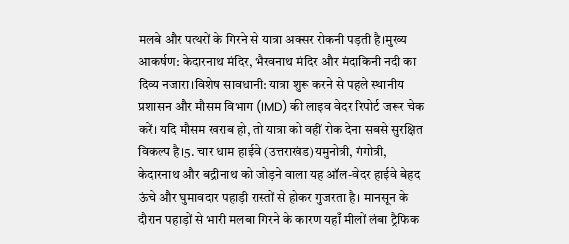मलबे और पत्थरों के गिरने से यात्रा अक्सर रोकनी पड़ती है।मुख्य आकर्षण: केदारनाथ मंदिर, भैरवनाथ मंदिर और मंदाकिनी नदी का दिव्य नजारा।विशेष सावधानी: यात्रा शुरू करने से पहले स्थानीय प्रशासन और मौसम विभाग (IMD) की लाइव वेदर रिपोर्ट जरूर चेक करें। यदि मौसम खराब हो, तो यात्रा को वहीं रोक देना सबसे सुरक्षित विकल्प है।5. चार धाम हाईवे (उत्तराखंड)यमुनोत्री, गंगोत्री, केदारनाथ और बद्रीनाथ को जोड़ने वाला यह ऑल-वेदर हाईवे बेहद ऊंचे और घुमावदार पहाड़ी रास्तों से होकर गुजरता है। मानसून के दौरान पहाड़ों से भारी मलबा गिरने के कारण यहाँ मीलों लंबा ट्रैफिक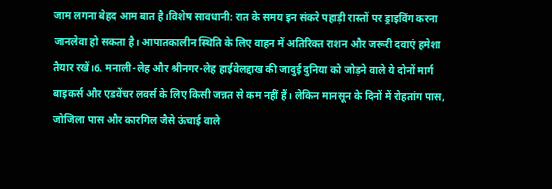जाम लगना बेहद आम बात है।विशेष सावधानी: रात के समय इन संकरे पहाड़ी रास्तों पर ड्राइविंग करना जानलेवा हो सकता है। आपातकालीन स्थिति के लिए वाहन में अतिरिक्त राशन और जरूरी दवाएं हमेशा तैयार रखें।6. मनाली-लेह और श्रीनगर-लेह हाईवेलद्दाख की जादुई दुनिया को जोड़ने वाले ये दोनों मार्ग बाइकर्स और एडवेंचर लवर्स के लिए किसी जन्नत से कम नहीं हैं। लेकिन मानसून के दिनों में रोहतांग पास, जोजिला पास और कारगिल जैसे ऊंचाई वाले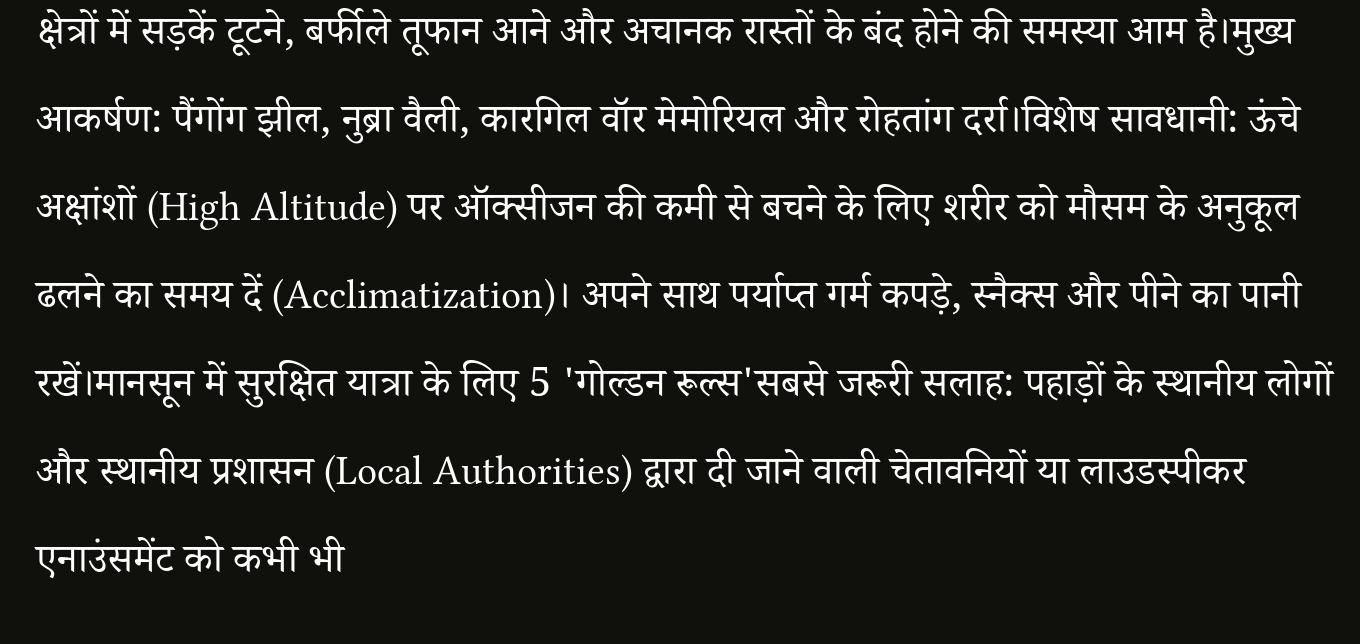क्षेत्रों में सड़कें टूटने, बर्फीले तूफान आने और अचानक रास्तों के बंद होने की समस्या आम है।मुख्य आकर्षण: पैंगोंग झील, नुब्रा वैली, कारगिल वॉर मेमोरियल और रोहतांग दर्रा।विशेष सावधानी: ऊंचे अक्षांशों (High Altitude) पर ऑक्सीजन की कमी से बचने के लिए शरीर को मौसम के अनुकूल ढलने का समय दें (Acclimatization)। अपने साथ पर्याप्त गर्म कपड़े, स्नैक्स और पीने का पानी रखें।मानसून में सुरक्षित यात्रा के लिए 5 'गोल्डन रूल्स'सबसे जरूरी सलाह: पहाड़ों के स्थानीय लोगों और स्थानीय प्रशासन (Local Authorities) द्वारा दी जाने वाली चेतावनियों या लाउडस्पीकर एनाउंसमेंट को कभी भी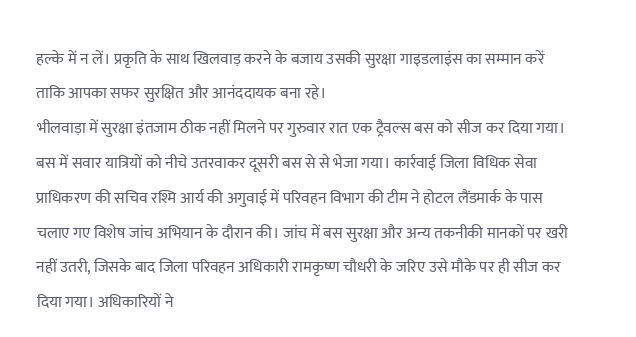हल्के में न लें। प्रकृति के साथ खिलवाड़ करने के बजाय उसकी सुरक्षा गाइडलाइंस का सम्मान करें ताकि आपका सफर सुरक्षित और आनंददायक बना रहे।
भीलवाड़ा में सुरक्षा इंतजाम ठीक नहीं मिलने पर गुरुवार रात एक ट्रैवल्स बस को सीज कर दिया गया। बस में सवार यात्रियों को नीचे उतरवाकर दूसरी बस से से भेजा गया। कार्रवाई जिला विधिक सेवा प्राधिकरण की सचिव रश्मि आर्य की अगुवाई में परिवहन विभाग की टीम ने होटल लैंडमार्क के पास चलाए गए विशेष जांच अभियान के दौरान की। जांच में बस सुरक्षा और अन्य तकनीकी मानकों पर खरी नहीं उतरी, जिसके बाद जिला परिवहन अधिकारी रामकृष्ण चौधरी के जरिए उसे मौके पर ही सीज कर दिया गया। अधिकारियों ने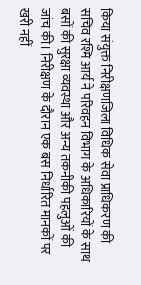किया संयुक्त निरीक्षणजिला विधिक सेवा प्राधिकरण की सचिव रश्मि आर्य ने परिवहन विभाग के अधिकारियों के साथ बसों की सुरक्षा व्यवस्था और अन्य तकनीकी पहलुओं की जांच की। निरीक्षण के दौरान एक बस निर्धारित मानकों पर खरी नहीं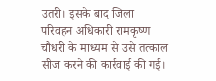उतरी। इसके बाद जिला परिवहन अधिकारी रामकृष्ण चौधरी के माध्यम से उसे तत्काल सीज करने की कार्रवाई की गई।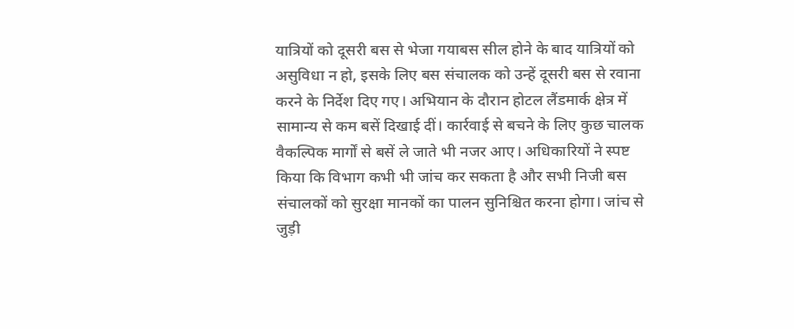यात्रियों को दूसरी बस से भेजा गयाबस सील होने के बाद यात्रियों को असुविधा न हो, इसके लिए बस संचालक को उन्हें दूसरी बस से रवाना करने के निर्देश दिए गए। अभियान के दौरान होटल लैंडमार्क क्षेत्र में सामान्य से कम बसें दिखाई दीं। कार्रवाई से बचने के लिए कुछ चालक वैकल्पिक मार्गों से बसें ले जाते भी नजर आए। अधिकारियों ने स्पष्ट किया कि विभाग कभी भी जांच कर सकता है और सभी निजी बस संचालकों को सुरक्षा मानकों का पालन सुनिश्चित करना होगा। जांच से जुड़ी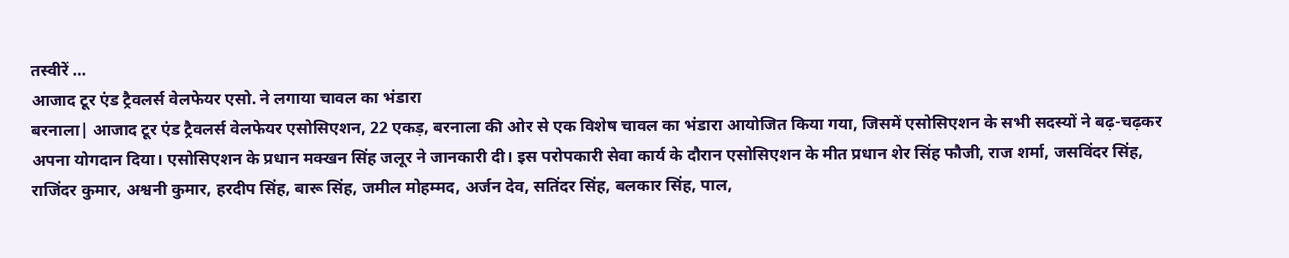तस्वीरें …
आजाद टूर एंड ट्रैवलर्स वेलफेयर एसो. ने लगाया चावल का भंडारा
बरनाला| आजाद टूर एंड ट्रैवलर्स वेलफेयर एसोसिएशन, 22 एकड़, बरनाला की ओर से एक विशेष चावल का भंडारा आयोजित किया गया, जिसमें एसोसिएशन के सभी सदस्यों ने बढ़-चढ़कर अपना योगदान दिया। एसोसिएशन के प्रधान मक्खन सिंह जलूर ने जानकारी दी। इस परोपकारी सेवा कार्य के दौरान एसोसिएशन के मीत प्रधान शेर सिंह फौजी, राज शर्मा, जसविंदर सिंह, राजिंदर कुमार, अश्वनी कुमार, हरदीप सिंह, बारू सिंह, जमील मोहम्मद, अर्जन देव, सतिंदर सिंह, बलकार सिंह, पाल,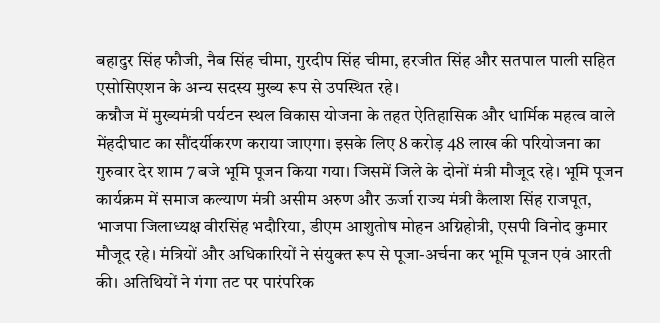बहादुर सिंह फौजी, नैब सिंह चीमा, गुरदीप सिंह चीमा, हरजीत सिंह और सतपाल पाली सहित एसोसिएशन के अन्य सदस्य मुख्य रूप से उपस्थित रहे।
कन्नौज में मुख्यमंत्री पर्यटन स्थल विकास योजना के तहत ऐतिहासिक और धार्मिक महत्व वाले मेंहदीघाट का सौंदर्यीकरण कराया जाएगा। इसके लिए 8 करोड़ 48 लाख की परियोजना का गुरुवार देर शाम 7 बजे भूमि पूजन किया गया। जिसमें जिले के दोनों मंत्री मौजूद रहे। भूमि पूजन कार्यक्रम में समाज कल्याण मंत्री असीम अरुण और ऊर्जा राज्य मंत्री कैलाश सिंह राजपूत, भाजपा जिलाध्यक्ष वीरसिंह भदौरिया, डीएम आशुतोष मोहन अग्निहोत्री, एसपी विनोद कुमार मौजूद रहे। मंत्रियों और अधिकारियों ने संयुक्त रूप से पूजा-अर्चना कर भूमि पूजन एवं आरती की। अतिथियों ने गंगा तट पर पारंपरिक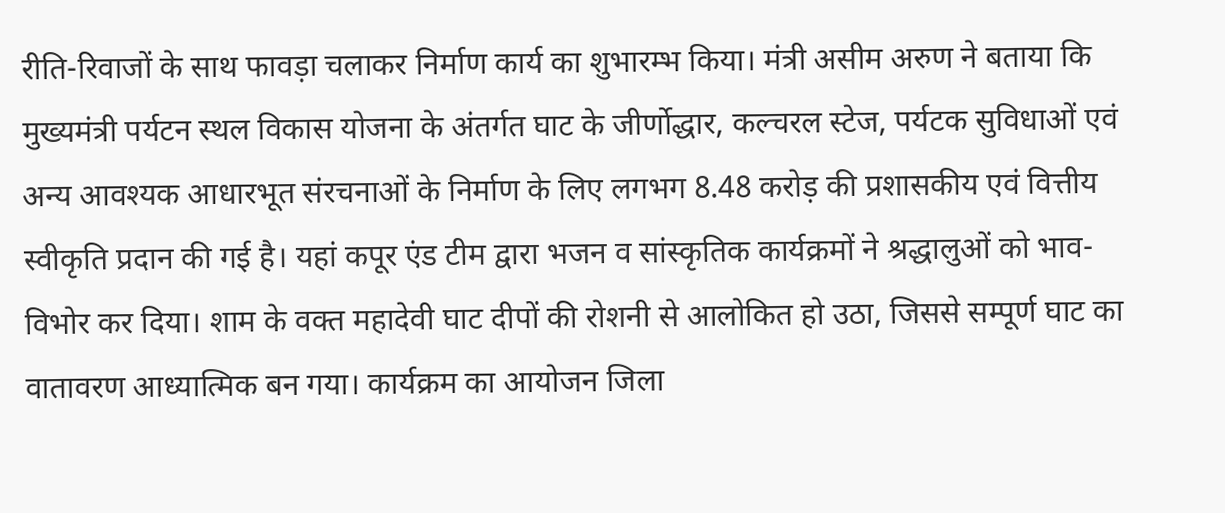रीति-रिवाजों के साथ फावड़ा चलाकर निर्माण कार्य का शुभारम्भ किया। मंत्री असीम अरुण ने बताया कि मुख्यमंत्री पर्यटन स्थल विकास योजना के अंतर्गत घाट के जीर्णोद्धार, कल्चरल स्टेज, पर्यटक सुविधाओं एवं अन्य आवश्यक आधारभूत संरचनाओं के निर्माण के लिए लगभग 8.48 करोड़ की प्रशासकीय एवं वित्तीय स्वीकृति प्रदान की गई है। यहां कपूर एंड टीम द्वारा भजन व सांस्कृतिक कार्यक्रमों ने श्रद्धालुओं को भाव-विभोर कर दिया। शाम के वक्त महादेवी घाट दीपों की रोशनी से आलोकित हो उठा, जिससे सम्पूर्ण घाट का वातावरण आध्यात्मिक बन गया। कार्यक्रम का आयोजन जिला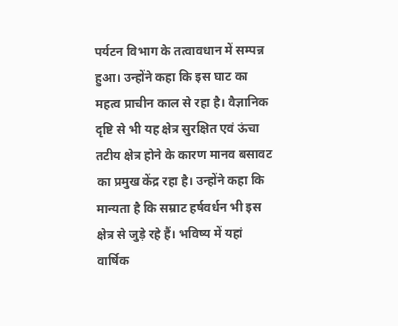पर्यटन विभाग के तत्वावधान में सम्पन्न हुआ। उन्होंने कहा कि इस घाट का महत्व प्राचीन काल से रहा है। वैज्ञानिक दृष्टि से भी यह क्षेत्र सुरक्षित एवं ऊंचा तटीय क्षेत्र होने के कारण मानव बसावट का प्रमुख केंद्र रहा है। उन्होंने कहा कि मान्यता है कि सम्राट हर्षवर्धन भी इस क्षेत्र से जुड़े रहे हैं। भविष्य में यहां वार्षिक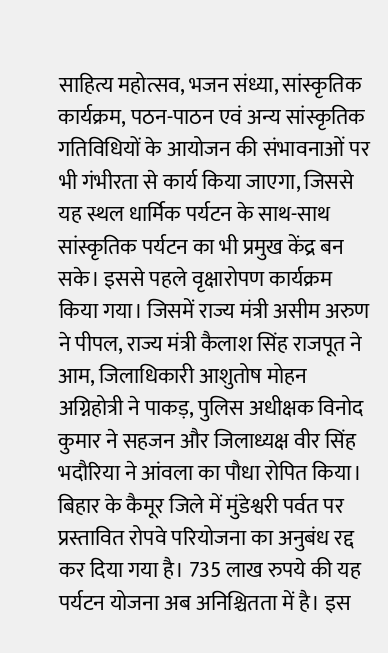साहित्य महोत्सव, भजन संध्या, सांस्कृतिक कार्यक्रम, पठन-पाठन एवं अन्य सांस्कृतिक गतिविधियों के आयोजन की संभावनाओं पर भी गंभीरता से कार्य किया जाएगा, जिससे यह स्थल धार्मिक पर्यटन के साथ-साथ सांस्कृतिक पर्यटन का भी प्रमुख केंद्र बन सके। इससे पहले वृक्षारोपण कार्यक्रम किया गया। जिसमें राज्य मंत्री असीम अरुण ने पीपल, राज्य मंत्री कैलाश सिंह राजपूत ने आम, जिलाधिकारी आशुतोष मोहन अग्निहोत्री ने पाकड़, पुलिस अधीक्षक विनोद कुमार ने सहजन और जिलाध्यक्ष वीर सिंह भदौरिया ने आंवला का पौधा रोपित किया।
बिहार के कैमूर जिले में मुंडेश्वरी पर्वत पर प्रस्तावित रोपवे परियोजना का अनुबंध रद्द कर दिया गया है। 735 लाख रुपये की यह पर्यटन योजना अब अनिश्चितता में है। इस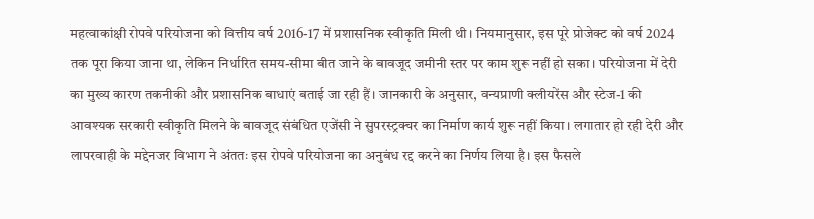महत्वाकांक्षी रोपवे परियोजना को वित्तीय वर्ष 2016-17 में प्रशासनिक स्वीकृति मिली थी। नियमानुसार, इस पूरे प्रोजेक्ट को वर्ष 2024 तक पूरा किया जाना था, लेकिन निर्धारित समय-सीमा बीत जाने के बावजूद जमीनी स्तर पर काम शुरू नहीं हो सका। परियोजना में देरी का मुख्य कारण तकनीकी और प्रशासनिक बाधाएं बताई जा रही हैं। जानकारी के अनुसार, वन्यप्राणी क्लीयरेंस और स्टेज-1 की आवश्यक सरकारी स्वीकृति मिलने के बावजूद संबंधित एजेंसी ने सुपरस्ट्रक्चर का निर्माण कार्य शुरू नहीं किया। लगातार हो रही देरी और लापरवाही के मद्देनजर विभाग ने अंततः इस रोपवे परियोजना का अनुबंध रद्द करने का निर्णय लिया है। इस फैसले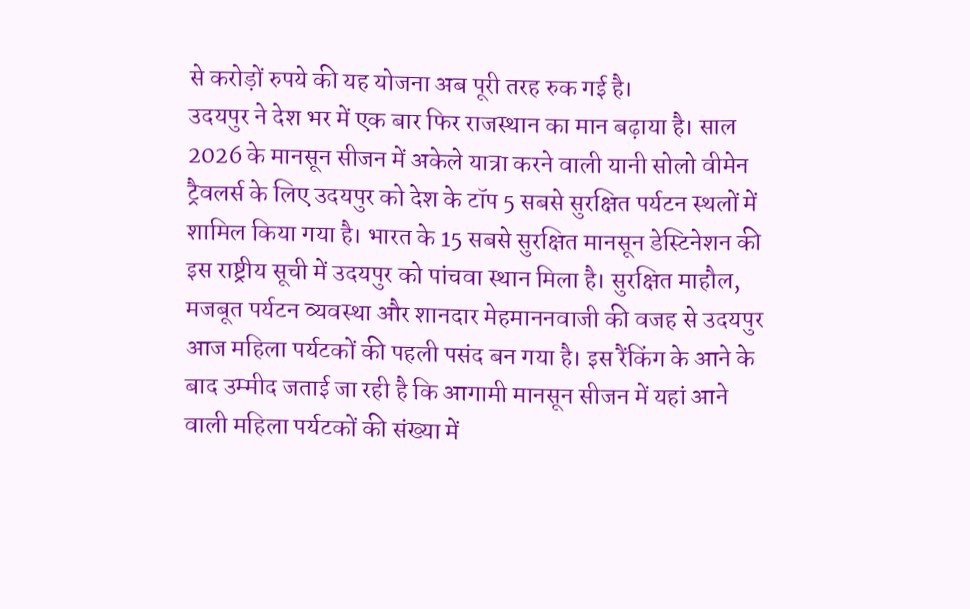से करोड़ों रुपये की यह योजना अब पूरी तरह रुक गई है।
उदयपुर ने देश भर में एक बार फिर राजस्थान का मान बढ़ाया है। साल 2026 के मानसून सीजन में अकेले यात्रा करने वाली यानी सोलो वीमेन ट्रैवलर्स के लिए उदयपुर को देश के टॉप 5 सबसे सुरक्षित पर्यटन स्थलों में शामिल किया गया है। भारत के 15 सबसे सुरक्षित मानसून डेस्टिनेशन की इस राष्ट्रीय सूची में उदयपुर को पांचवा स्थान मिला है। सुरक्षित माहौल, मजबूत पर्यटन व्यवस्था और शानदार मेहमाननवाजी की वजह से उदयपुर आज महिला पर्यटकों की पहली पसंद बन गया है। इस रैंकिंग के आने के बाद उम्मीद जताई जा रही है कि आगामी मानसून सीजन में यहां आने वाली महिला पर्यटकों की संख्या में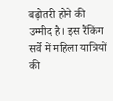बढ़ोतरी होने की उम्मीद है। इस रैंकिंग सर्वे में महिला यात्रियों की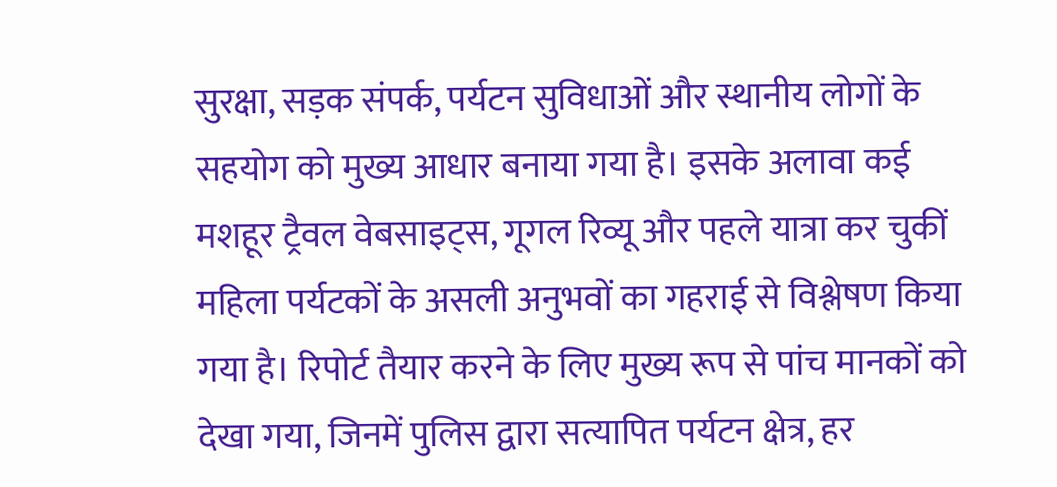सुरक्षा, सड़क संपर्क, पर्यटन सुविधाओं और स्थानीय लोगों के सहयोग को मुख्य आधार बनाया गया है। इसके अलावा कई मशहूर ट्रैवल वेबसाइट्स, गूगल रिव्यू और पहले यात्रा कर चुकीं महिला पर्यटकों के असली अनुभवों का गहराई से विश्लेषण किया गया है। रिपोर्ट तैयार करने के लिए मुख्य रूप से पांच मानकों को देखा गया, जिनमें पुलिस द्वारा सत्यापित पर्यटन क्षेत्र, हर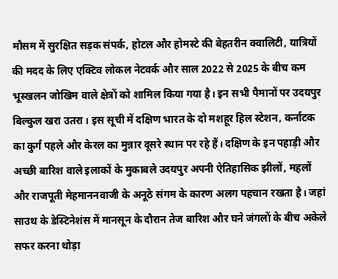मौसम में सुरक्षित सड़क संपर्क, होटल और होमस्टे की बेहतरीन क्वालिटी, यात्रियों की मदद के लिए एक्टिव लोकल नेटवर्क और साल 2022 से 2025 के बीच कम भूस्खलन जोखिम वाले क्षेत्रों को शामिल किया गया है। इन सभी पैमानों पर उदयपुर बिल्कुल खरा उतरा। इस सूची में दक्षिण भारत के दो मशहूर हिल स्टेशन, कर्नाटक का कुर्ग पहले और केरल का मुन्नार दूसरे स्थान पर रहे हैं। दक्षिण के इन पहाड़ी और अच्छी बारिश वाले इलाकों के मुकाबले उदयपुर अपनी ऐतिहासिक झीलों, महलों और राजपूती मेहमाननवाजी के अनूठे संगम के कारण अलग पहचान रखता है। जहां साउथ के डेस्टिनेशंस में मानसून के दौरान तेज बारिश और घने जंगलों के बीच अकेले सफर करना थोड़ा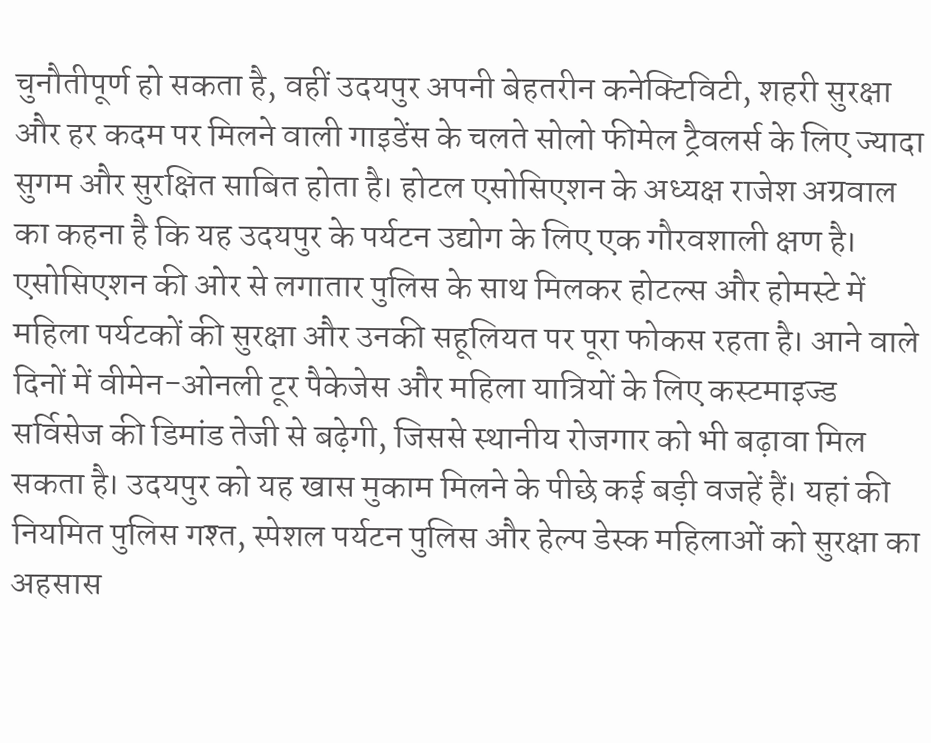चुनौतीपूर्ण हो सकता है, वहीं उदयपुर अपनी बेहतरीन कनेक्टिविटी, शहरी सुरक्षा और हर कदम पर मिलने वाली गाइडेंस के चलते सोलो फीमेल ट्रैवलर्स के लिए ज्यादा सुगम और सुरक्षित साबित होता है। होटल एसोसिएशन के अध्यक्ष राजेश अग्रवाल का कहना है कि यह उदयपुर के पर्यटन उद्योग के लिए एक गौरवशाली क्षण है। एसोसिएशन की ओर से लगातार पुलिस के साथ मिलकर होटल्स और होमस्टे में महिला पर्यटकों की सुरक्षा और उनकी सहूलियत पर पूरा फोकस रहता है। आने वाले दिनों में वीमेन-ओनली टूर पैकेजेस और महिला यात्रियों के लिए कस्टमाइज्ड सर्विसेज की डिमांड तेजी से बढ़ेगी, जिससे स्थानीय रोजगार को भी बढ़ावा मिल सकता है। उदयपुर को यह खास मुकाम मिलने के पीछे कई बड़ी वजहें हैं। यहां की नियमित पुलिस गश्त, स्पेशल पर्यटन पुलिस और हेल्प डेस्क महिलाओं को सुरक्षा का अहसास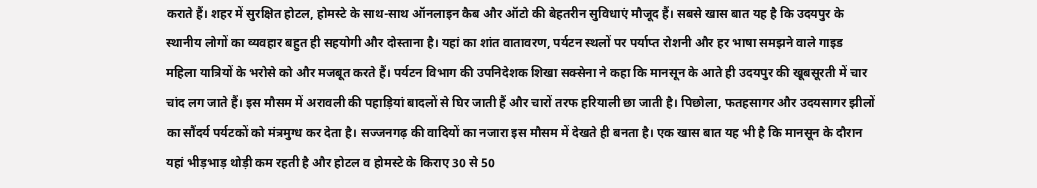कराते हैं। शहर में सुरक्षित होटल, होमस्टे के साथ-साथ ऑनलाइन कैब और ऑटो की बेहतरीन सुविधाएं मौजूद हैं। सबसे खास बात यह है कि उदयपुर के स्थानीय लोगों का व्यवहार बहुत ही सहयोगी और दोस्ताना है। यहां का शांत वातावरण, पर्यटन स्थलों पर पर्याप्त रोशनी और हर भाषा समझने वाले गाइड महिला यात्रियों के भरोसे को और मजबूत करते हैं। पर्यटन विभाग की उपनिदेशक शिखा सक्सेना ने कहा कि मानसून के आते ही उदयपुर की खूबसूरती में चार चांद लग जाते हैं। इस मौसम में अरावली की पहाड़ियां बादलों से घिर जाती हैं और चारों तरफ हरियाली छा जाती है। पिछोला, फतहसागर और उदयसागर झीलों का सौंदर्य पर्यटकों को मंत्रमुग्ध कर देता है। सज्जनगढ़ की वादियों का नजारा इस मौसम में देखते ही बनता है। एक खास बात यह भी है कि मानसून के दौरान यहां भीड़भाड़ थोड़ी कम रहती है और होटल व होमस्टे के किराए 30 से 50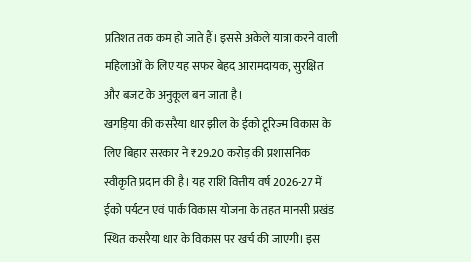प्रतिशत तक कम हो जाते हैं। इससे अकेले यात्रा करने वाली महिलाओं के लिए यह सफर बेहद आरामदायक, सुरक्षित और बजट के अनुकूल बन जाता है।
खगड़िया की कसरैया धार झील के ईको टूरिज्म विकास के लिए बिहार सरकार ने ₹29.20 करोड़ की प्रशासनिक स्वीकृति प्रदान की है। यह राशि वित्तीय वर्ष 2026-27 में ईको पर्यटन एवं पार्क विकास योजना के तहत मानसी प्रखंड स्थित कसरैया धार के विकास पर खर्च की जाएगी। इस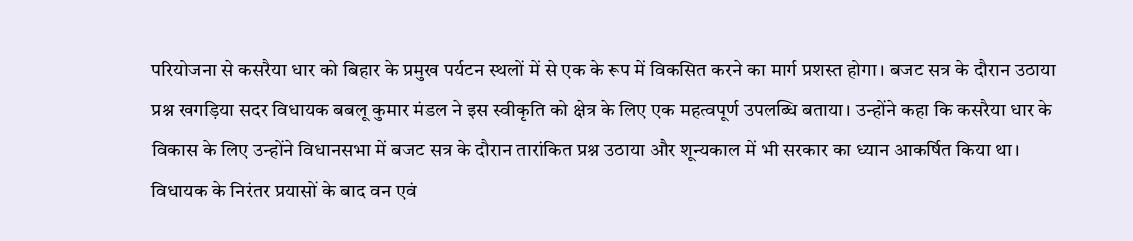परियोजना से कसरैया धार को बिहार के प्रमुख पर्यटन स्थलों में से एक के रूप में विकसित करने का मार्ग प्रशस्त होगा। बजट सत्र के दौरान उठाया प्रश्न खगड़िया सदर विधायक बबलू कुमार मंडल ने इस स्वीकृति को क्षेत्र के लिए एक महत्वपूर्ण उपलब्धि बताया। उन्होंने कहा कि कसरैया धार के विकास के लिए उन्होंने विधानसभा में बजट सत्र के दौरान तारांकित प्रश्न उठाया और शून्यकाल में भी सरकार का ध्यान आकर्षित किया था। विधायक के निरंतर प्रयासों के बाद वन एवं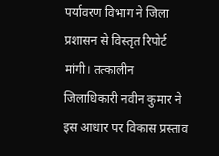पर्यावरण विभाग ने जिला प्रशासन से विस्तृत रिपोर्ट मांगी। तत्कालीन जिलाधिकारी नवीन कुमार ने इस आधार पर विकास प्रस्ताव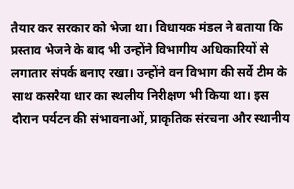तैयार कर सरकार को भेजा था। विधायक मंडल ने बताया कि प्रस्ताव भेजने के बाद भी उन्होंने विभागीय अधिकारियों से लगातार संपर्क बनाए रखा। उन्होंने वन विभाग की सर्वे टीम के साथ कसरैया धार का स्थलीय निरीक्षण भी किया था। इस दौरान पर्यटन की संभावनाओं, प्राकृतिक संरचना और स्थानीय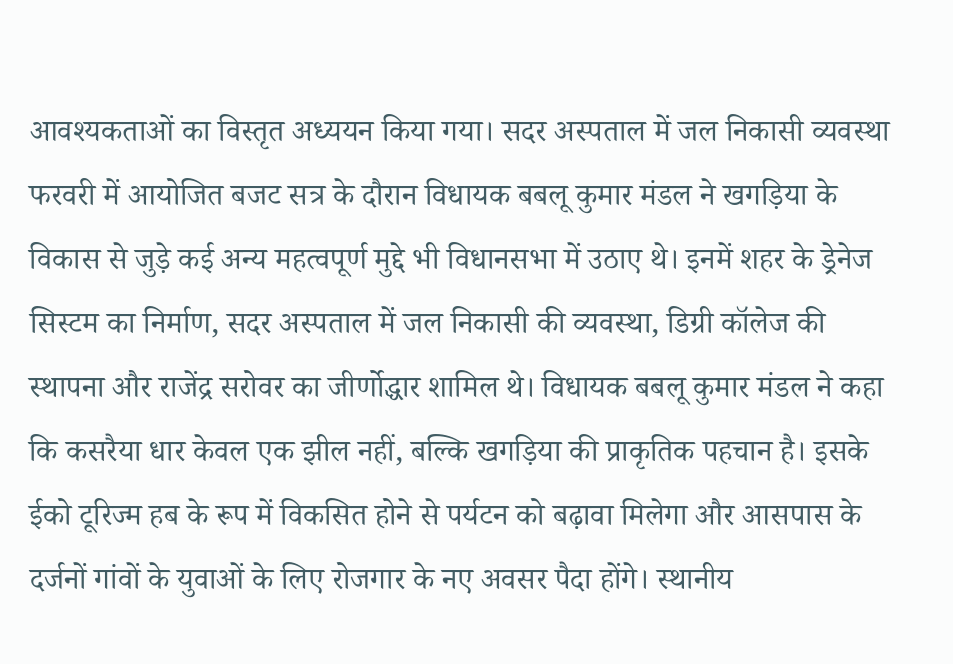आवश्यकताओं का विस्तृत अध्ययन किया गया। सदर अस्पताल में जल निकासी व्यवस्था फरवरी में आयोजित बजट सत्र के दौरान विधायक बबलू कुमार मंडल ने खगड़िया के विकास से जुड़े कई अन्य महत्वपूर्ण मुद्दे भी विधानसभा में उठाए थे। इनमें शहर के ड्रेनेज सिस्टम का निर्माण, सदर अस्पताल में जल निकासी की व्यवस्था, डिग्री कॉलेज की स्थापना और राजेंद्र सरोवर का जीर्णोद्धार शामिल थे। विधायक बबलू कुमार मंडल ने कहा कि कसरैया धार केवल एक झील नहीं, बल्कि खगड़िया की प्राकृतिक पहचान है। इसके ईको टूरिज्म हब के रूप में विकसित होने से पर्यटन को बढ़ावा मिलेगा और आसपास के दर्जनों गांवों के युवाओं के लिए रोजगार के नए अवसर पैदा होंगे। स्थानीय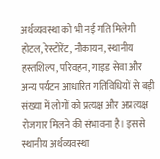अर्थव्यवस्था को भी नई गति मिलेगी होटल, रेस्टोरेंट, नौकायन, स्थानीय हस्तशिल्प, परिवहन, गाइड सेवा और अन्य पर्यटन आधारित गतिविधियों से बड़ी संख्या में लोगों को प्रत्यक्ष और अप्रत्यक्ष रोजगार मिलने की संभावना है। इससे स्थानीय अर्थव्यवस्था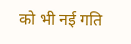को भी नई गति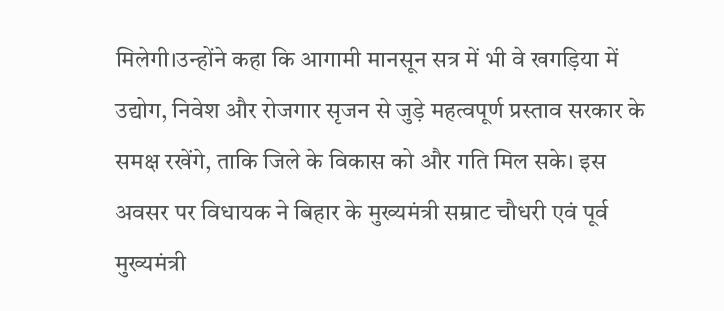मिलेगी।उन्होंने कहा कि आगामी मानसून सत्र में भी वे खगड़िया में उद्योग, निवेश और रोजगार सृजन से जुड़े महत्वपूर्ण प्रस्ताव सरकार के समक्ष रखेंगे, ताकि जिले के विकास को और गति मिल सके। इस अवसर पर विधायक ने बिहार के मुख्यमंत्री सम्राट चौधरी एवं पूर्व मुख्यमंत्री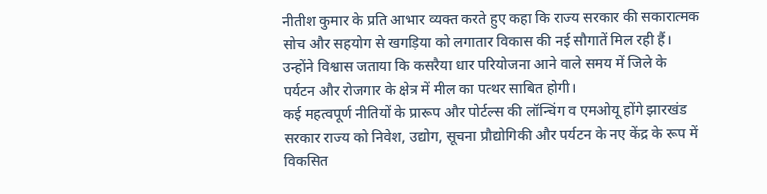नीतीश कुमार के प्रति आभार व्यक्त करते हुए कहा कि राज्य सरकार की सकारात्मक सोच और सहयोग से खगड़िया को लगातार विकास की नई सौगातें मिल रही हैं। उन्होंने विश्वास जताया कि कसरैया धार परियोजना आने वाले समय में जिले के पर्यटन और रोजगार के क्षेत्र में मील का पत्थर साबित होगी।
कई महत्वपूर्ण नीतियों के प्रारूप और पोर्टल्स की लॉन्चिंग व एमओयू होंगे झारखंड सरकार राज्य को निवेश, उद्योग, सूचना प्रौद्योगिकी और पर्यटन के नए केंद्र के रूप में विकसित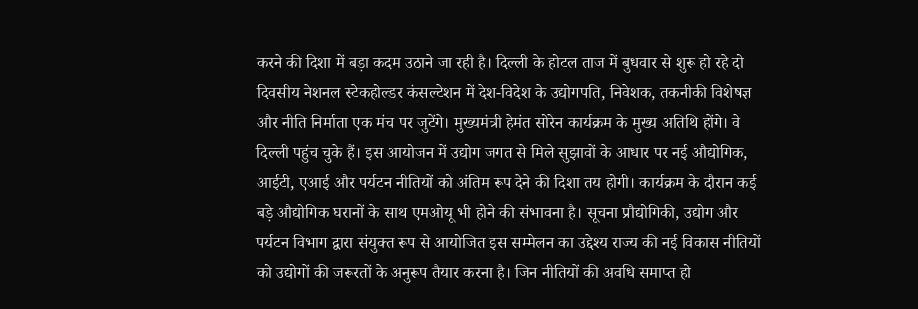करने की दिशा में बड़ा कदम उठाने जा रही है। दिल्ली के होटल ताज में बुधवार से शुरू हो रहे दो दिवसीय नेशनल स्टेकहोल्डर कंसल्टेशन में देश-विदेश के उद्योगपति, निवेशक, तकनीकी विशेषज्ञ और नीति निर्माता एक मंच पर जुटेंगे। मुख्यमंत्री हेमंत सोरेन कार्यक्रम के मुख्य अतिथि होंगे। वे दिल्ली पहुंच चुके हैं। इस आयोजन में उद्योग जगत से मिले सुझावों के आधार पर नई औद्योगिक, आईटी, एआई और पर्यटन नीतियों को अंतिम रूप देने की दिशा तय होगी। कार्यक्रम के दौरान कई बड़े औद्योगिक घरानों के साथ एमओयू भी होने की संभावना है। सूचना प्रौद्योगिकी, उद्योग और पर्यटन विभाग द्वारा संयुक्त रूप से आयोजित इस सम्मेलन का उद्देश्य राज्य की नई विकास नीतियों को उद्योगों की जरूरतों के अनुरूप तैयार करना है। जिन नीतियों की अवधि समाप्त हो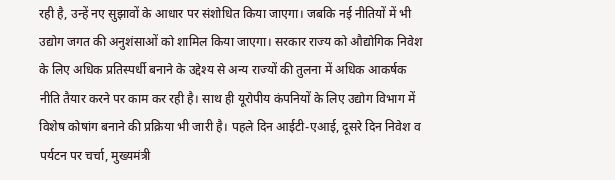रही है, उन्हें नए सुझावों के आधार पर संशोधित किया जाएगा। जबकि नई नीतियों में भी उद्योग जगत की अनुशंसाओं को शामिल किया जाएगा। सरकार राज्य को औद्योगिक निवेश के लिए अधिक प्रतिस्पर्धी बनाने के उद्देश्य से अन्य राज्यों की तुलना में अधिक आकर्षक नीति तैयार करने पर काम कर रही है। साथ ही यूरोपीय कंपनियों के लिए उद्योग विभाग में विशेष कोषांग बनाने की प्रक्रिया भी जारी है। पहले दिन आईटी-एआई, दूसरे दिन निवेश व पर्यटन पर चर्चा, मुख्यमंत्री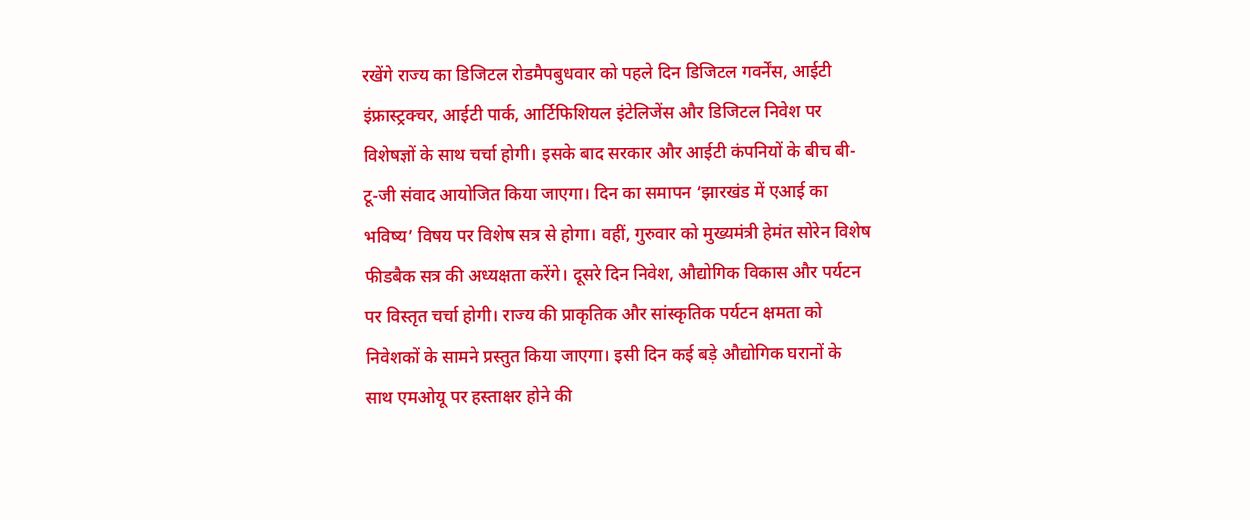रखेंगे राज्य का डिजिटल रोडमैपबुधवार को पहले दिन डिजिटल गवर्नेंस, आईटी इंफ्रास्ट्रक्चर, आईटी पार्क, आर्टिफिशियल इंटेलिजेंस और डिजिटल निवेश पर विशेषज्ञों के साथ चर्चा होगी। इसके बाद सरकार और आईटी कंपनियों के बीच बी-टू-जी संवाद आयोजित किया जाएगा। दिन का समापन ‘झारखंड में एआई का भविष्य’ विषय पर विशेष सत्र से होगा। वहीं, गुरुवार को मुख्यमंत्री हेमंत सोरेन विशेष फीडबैक सत्र की अध्यक्षता करेंगे। दूसरे दिन निवेश, औद्योगिक विकास और पर्यटन पर विस्तृत चर्चा होगी। राज्य की प्राकृतिक और सांस्कृतिक पर्यटन क्षमता को निवेशकों के सामने प्रस्तुत किया जाएगा। इसी दिन कई बड़े औद्योगिक घरानों के साथ एमओयू पर हस्ताक्षर होने की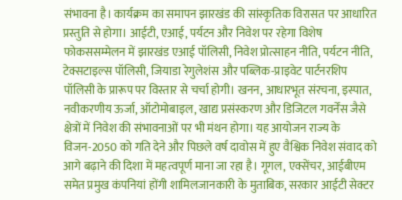संभावना है। कार्यक्रम का समापन झारखंड की सांस्कृतिक विरासत पर आधारित प्रस्तुति से होगा। आईटी, एआई, पर्यटन और निवेश पर रहेगा विशेष फोकससम्मेलन में झारखंड एआई पॉलिसी, निवेश प्रोत्साहन नीति, पर्यटन नीति, टेक्सटाइल्स पॉलिसी, जियाडा रेगुलेशंस और पब्लिक-प्राइवेट पार्टनरशिप पॉलिसी के प्रारूप पर विस्तार से चर्चा होगी। खनन, आधारभूत संरचना, इस्पात, नवीकरणीय ऊर्जा, ऑटोमोबाइल, खाद्य प्रसंस्करण और डिजिटल गवर्नेंस जैसे क्षेत्रों में निवेश की संभावनाओं पर भी मंथन होगा। यह आयोजन राज्य के विजन-2050 को गति देने और पिछले वर्ष दावोस में हुए वैश्विक निवेश संवाद को आगे बढ़ाने की दिशा में महत्वपूर्ण माना जा रहा है। गूगल, एक्सेंचर, आईबीएम समेत प्रमुख कंपनियां होंगी शामिलजानकारी के मुताबिक, सरकार आईटी सेक्टर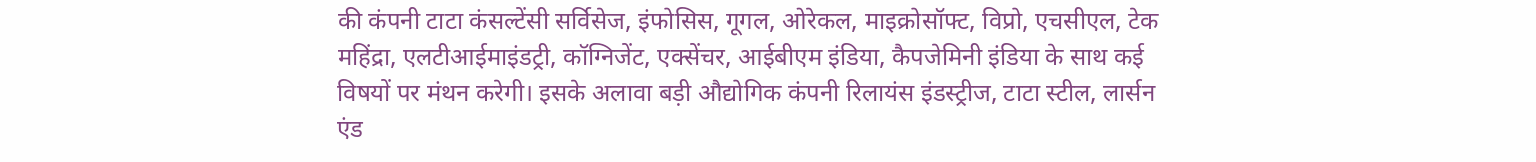की कंपनी टाटा कंसल्टेंसी सर्विसेज, इंफोसिस, गूगल, ओरेकल, माइक्रोसॉफ्ट, विप्रो, एचसीएल, टेक महिंद्रा, एलटीआईमाइंडट्री, कॉग्निजेंट, एक्सेंचर, आईबीएम इंडिया, कैपजेमिनी इंडिया के साथ कई विषयों पर मंथन करेगी। इसके अलावा बड़ी औद्योगिक कंपनी रिलायंस इंडस्ट्रीज, टाटा स्टील, लार्सन एंड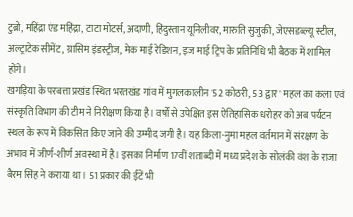टुब्रो, महिंद्रा एंड महिंद्रा, टाटा मोटर्स, अदाणी, हिंदुस्तान यूनिलीवर, मारुति सुजुकी, जेएसडब्ल्यू स्टील, अल्ट्राटेक सीमेंट, ग्रासिम इंडस्ट्रीज, मेक माई रेडिशन, इज माई ट्रिप के प्रतिनिधि भी बैठक में शामिल होंगे।
खगड़िया के परबत्ता प्रखंड स्थित भरतखंड गांव में मुगलकालीन '52 कोठरी, 53 द्वार' महल का कला एवं संस्कृति विभाग की टीम ने निरीक्षण किया है। वर्षों से उपेक्षित इस ऐतिहासिक धरोहर को अब पर्यटन स्थल के रूप में विकसित किए जाने की उम्मीद जगी है। यह किला-नुमा महल वर्तमान में संरक्षण के अभाव में जीर्ण-शीर्ण अवस्था में है। इसका निर्माण 17वीं शताब्दी में मध्य प्रदेश के सोलंकी वंश के राजा बैरम सिंह ने कराया था। 51 प्रकार की ईंटें भी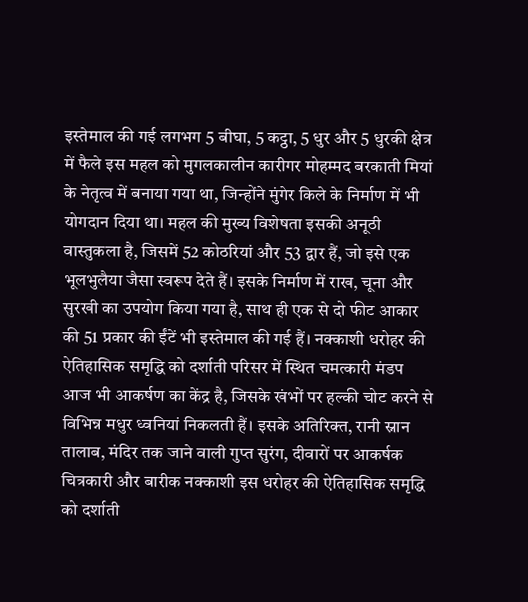इस्तेमाल की गई लगभग 5 बीघा, 5 कट्ठा, 5 धुर और 5 धुरकी क्षेत्र में फैले इस महल को मुगलकालीन कारीगर मोहम्मद बरकाती मियां के नेतृत्व में बनाया गया था, जिन्होंने मुंगेर किले के निर्माण में भी योगदान दिया था। महल की मुख्य विशेषता इसकी अनूठी वास्तुकला है, जिसमें 52 कोठरियां और 53 द्वार हैं, जो इसे एक भूलभुलैया जैसा स्वरूप देते हैं। इसके निर्माण में राख, चूना और सुरखी का उपयोग किया गया है, साथ ही एक से दो फीट आकार की 51 प्रकार की ईंटें भी इस्तेमाल की गई हैं। नक्काशी धरोहर की ऐतिहासिक समृद्धि को दर्शाती परिसर में स्थित चमत्कारी मंडप आज भी आकर्षण का केंद्र है, जिसके खंभों पर हल्की चोट करने से विभिन्न मधुर ध्वनियां निकलती हैं। इसके अतिरिक्त, रानी स्नान तालाब, मंदिर तक जाने वाली गुप्त सुरंग, दीवारों पर आकर्षक चित्रकारी और बारीक नक्काशी इस धरोहर की ऐतिहासिक समृद्धि को दर्शाती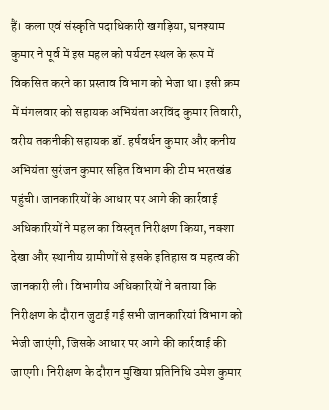हैं। कला एवं संस्कृति पदाधिकारी खगड़िया, घनश्याम कुमार ने पूर्व में इस महल को पर्यटन स्थल के रूप में विकसित करने का प्रस्ताव विभाग को भेजा था। इसी क्रम में मंगलवार को सहायक अभियंता अरविंद कुमार तिवारी, वरीय तकनीकी सहायक डॉ. हर्षवर्धन कुमार और कनीय अभियंता सुरंजन कुमार सहित विभाग की टीम भरतखंड पहुंची। जानकारियों के आधार पर आगे की कार्रवाई अधिकारियों ने महल का विस्तृत निरीक्षण किया, नक्शा देखा और स्थानीय ग्रामीणों से इसके इतिहास व महत्व की जानकारी ली। विभागीय अधिकारियों ने बताया कि निरीक्षण के दौरान जुटाई गई सभी जानकारियां विभाग को भेजी जाएंगी, जिसके आधार पर आगे की कार्रवाई की जाएगी। निरीक्षण के दौरान मुखिया प्रतिनिधि उमेश कुमार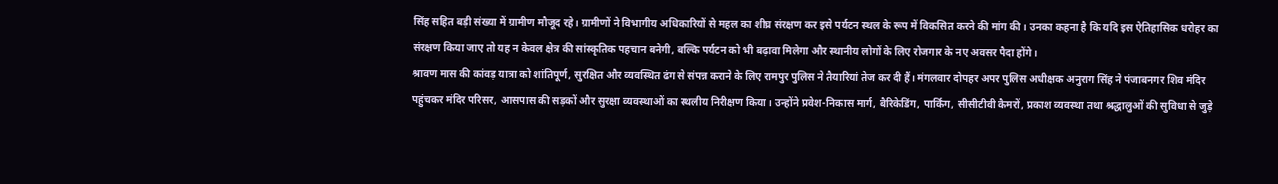सिंह सहित बड़ी संख्या में ग्रामीण मौजूद रहे। ग्रामीणों ने विभागीय अधिकारियों से महल का शीघ्र संरक्षण कर इसे पर्यटन स्थल के रूप में विकसित करने की मांग की। उनका कहना है कि यदि इस ऐतिहासिक धरोहर का संरक्षण किया जाए तो यह न केवल क्षेत्र की सांस्कृतिक पहचान बनेगी, बल्कि पर्यटन को भी बढ़ावा मिलेगा और स्थानीय लोगों के लिए रोजगार के नए अवसर पैदा होंगे।
श्रावण मास की कांवड़ यात्रा को शांतिपूर्ण, सुरक्षित और व्यवस्थित ढंग से संपन्न कराने के लिए रामपुर पुलिस ने तैयारियां तेज कर दी हैं। मंगलवार दोपहर अपर पुलिस अधीक्षक अनुराग सिंह ने पंजाबनगर शिव मंदिर पहुंचकर मंदिर परिसर, आसपास की सड़कों और सुरक्षा व्यवस्थाओं का स्थलीय निरीक्षण किया। उन्होंने प्रवेश-निकास मार्ग, बैरिकेडिंग, पार्किंग, सीसीटीवी कैमरों, प्रकाश व्यवस्था तथा श्रद्धालुओं की सुविधा से जुड़े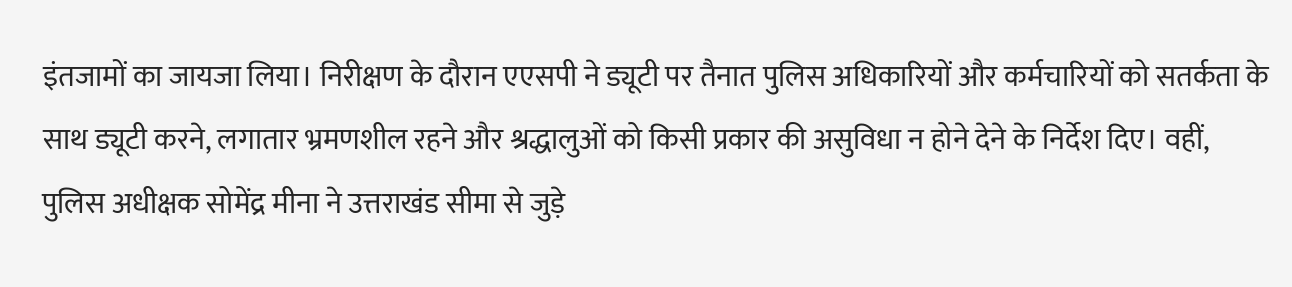इंतजामों का जायजा लिया। निरीक्षण के दौरान एएसपी ने ड्यूटी पर तैनात पुलिस अधिकारियों और कर्मचारियों को सतर्कता के साथ ड्यूटी करने, लगातार भ्रमणशील रहने और श्रद्धालुओं को किसी प्रकार की असुविधा न होने देने के निर्देश दिए। वहीं, पुलिस अधीक्षक सोमेंद्र मीना ने उत्तराखंड सीमा से जुड़े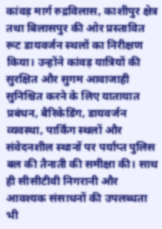कांवड़ मार्ग रुद्रविलास, काशीपुर क्षेत्र तथा बिलासपुर की ओर प्रस्तावित रूट डायवर्जन स्थलों का निरीक्षण किया। उन्होंने कांवड़ यात्रियों की सुरक्षित और सुगम आवाजाही सुनिश्चित करने के लिए यातायात प्रबंधन, बैरिकेडिंग, डायवर्जन व्यवस्था, पार्किंग स्थलों और संवेदनशील स्थानों पर पर्याप्त पुलिस बल की तैनाती की समीक्षा की। साथ ही सीसीटीवी निगरानी और आवश्यक संसाधनों की उपलब्धता भी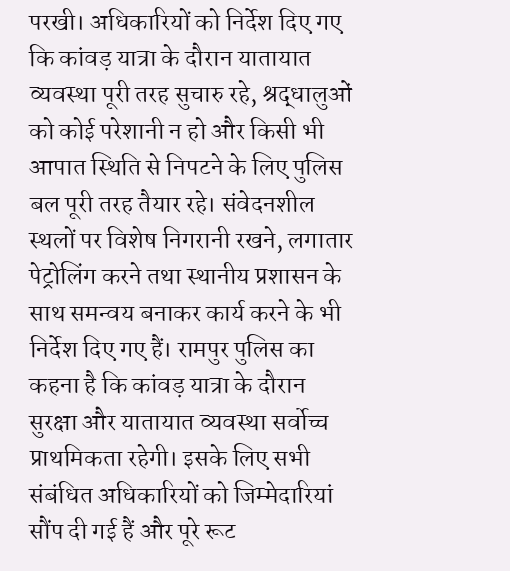परखी। अधिकारियों को निर्देश दिए गए कि कांवड़ यात्रा के दौरान यातायात व्यवस्था पूरी तरह सुचारु रहे, श्रद्धालुओं को कोई परेशानी न हो और किसी भी आपात स्थिति से निपटने के लिए पुलिस बल पूरी तरह तैयार रहे। संवेदनशील स्थलों पर विशेष निगरानी रखने, लगातार पेट्रोलिंग करने तथा स्थानीय प्रशासन के साथ समन्वय बनाकर कार्य करने के भी निर्देश दिए गए हैं। रामपुर पुलिस का कहना है कि कांवड़ यात्रा के दौरान सुरक्षा और यातायात व्यवस्था सर्वोच्च प्राथमिकता रहेगी। इसके लिए सभी संबंधित अधिकारियों को जिम्मेदारियां सौंप दी गई हैं और पूरे रूट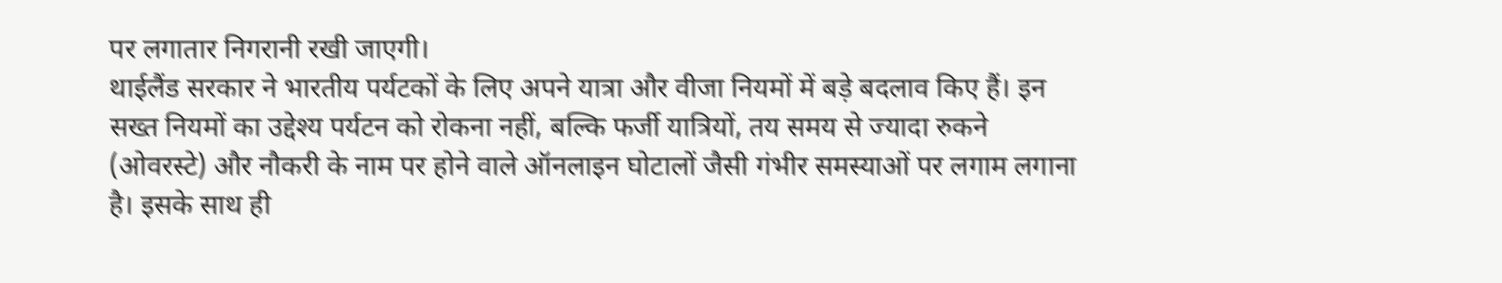पर लगातार निगरानी रखी जाएगी।
थाईलैंड सरकार ने भारतीय पर्यटकों के लिए अपने यात्रा और वीजा नियमों में बड़े बदलाव किए हैं। इन सख्त नियमों का उद्देश्य पर्यटन को रोकना नहीं, बल्कि फर्जी यात्रियों, तय समय से ज्यादा रुकने (ओवरस्टे) और नौकरी के नाम पर होने वाले ऑनलाइन घोटालों जैसी गंभीर समस्याओं पर लगाम लगाना है। इसके साथ ही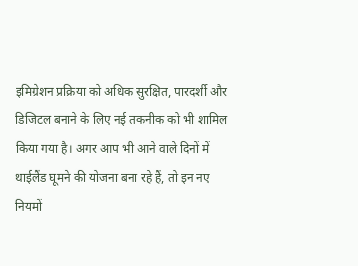इमिग्रेशन प्रक्रिया को अधिक सुरक्षित, पारदर्शी और डिजिटल बनाने के लिए नई तकनीक को भी शामिल किया गया है। अगर आप भी आने वाले दिनों में थाईलैंड घूमने की योजना बना रहे हैं, तो इन नए नियमों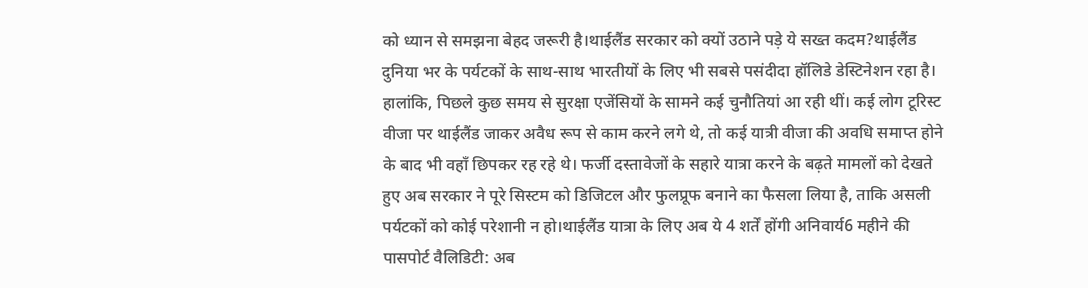को ध्यान से समझना बेहद जरूरी है।थाईलैंड सरकार को क्यों उठाने पड़े ये सख्त कदम?थाईलैंड दुनिया भर के पर्यटकों के साथ-साथ भारतीयों के लिए भी सबसे पसंदीदा हॉलिडे डेस्टिनेशन रहा है। हालांकि, पिछले कुछ समय से सुरक्षा एजेंसियों के सामने कई चुनौतियां आ रही थीं। कई लोग टूरिस्ट वीजा पर थाईलैंड जाकर अवैध रूप से काम करने लगे थे, तो कई यात्री वीजा की अवधि समाप्त होने के बाद भी वहाँ छिपकर रह रहे थे। फर्जी दस्तावेजों के सहारे यात्रा करने के बढ़ते मामलों को देखते हुए अब सरकार ने पूरे सिस्टम को डिजिटल और फुलप्रूफ बनाने का फैसला लिया है, ताकि असली पर्यटकों को कोई परेशानी न हो।थाईलैंड यात्रा के लिए अब ये 4 शर्तें होंगी अनिवार्य6 महीने की पासपोर्ट वैलिडिटी: अब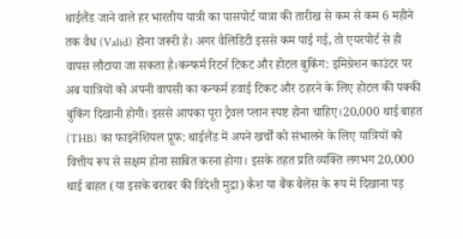थाईलैंड जाने वाले हर भारतीय यात्री का पासपोर्ट यात्रा की तारीख से कम से कम 6 महीने तक वैध (Valid) होना जरूरी है। अगर वैलिडिटी इससे कम पाई गई, तो एयरपोर्ट से ही वापस लौटाया जा सकता है।कन्फर्म रिटर्न टिकट और होटल बुकिंग: इमिग्रेशन काउंटर पर अब यात्रियों को अपनी वापसी का कन्फर्म हवाई टिकट और ठहरने के लिए होटल की पक्की बुकिंग दिखानी होगी। इससे आपका पूरा ट्रैवल प्लान स्पष्ट होना चाहिए।20,000 थाई बाहत (THB) का फाइनेंशियल प्रूफ: थाईलैंड में अपने खर्चों को संभालने के लिए यात्रियों को वित्तीय रूप से सक्षम होना साबित करना होगा। इसके तहत प्रति व्यक्ति लगभग 20,000 थाई बाहत (या इसके बराबर की विदेशी मुद्रा) कैश या बैंक बैलेंस के रूप में दिखाना पड़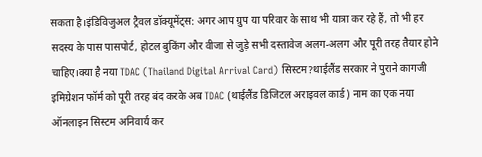सकता है।इंडिविजुअल ट्रैवल डॉक्यूमेंट्स: अगर आप ग्रुप या परिवार के साथ भी यात्रा कर रहे हैं, तो भी हर सदस्य के पास पासपोर्ट, होटल बुकिंग और वीजा से जुड़े सभी दस्तावेज अलग-अलग और पूरी तरह तैयार होने चाहिए।क्या है नया TDAC (Thailand Digital Arrival Card) सिस्टम?थाईलैंड सरकार ने पुराने कागजी इमिग्रेशन फॉर्म को पूरी तरह बंद करके अब TDAC (थाईलैंड डिजिटल अराइवल कार्ड) नाम का एक नया ऑनलाइन सिस्टम अनिवार्य कर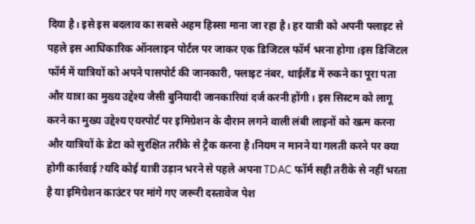दिया है। इसे इस बदलाव का सबसे अहम हिस्सा माना जा रहा है। हर यात्री को अपनी फ्लाइट से पहले इस आधिकारिक ऑनलाइन पोर्टल पर जाकर एक डिजिटल फॉर्म भरना होगा।इस डिजिटल फॉर्म में यात्रियों को अपने पासपोर्ट की जानकारी, फ्लाइट नंबर, थाईलैंड में रुकने का पूरा पता और यात्रा का मुख्य उद्देश्य जैसी बुनियादी जानकारियां दर्ज करनी होंगी। इस सिस्टम को लागू करने का मुख्य उद्देश्य एयरपोर्ट पर इमिग्रेशन के दौरान लगने वाली लंबी लाइनों को खत्म करना और यात्रियों के डेटा को सुरक्षित तरीके से ट्रैक करना है।नियम न मानने या गलती करने पर क्या होगी कार्रवाई?यदि कोई यात्री उड़ान भरने से पहले अपना TDAC फॉर्म सही तरीके से नहीं भरता है या इमिग्रेशन काउंटर पर मांगे गए जरूरी दस्तावेज पेश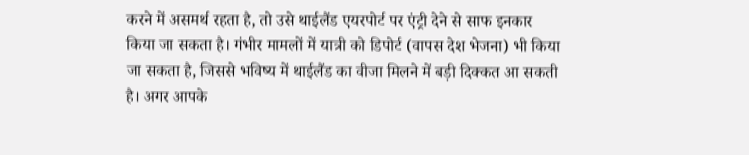करने में असमर्थ रहता है, तो उसे थाईलैंड एयरपोर्ट पर एंट्री देने से साफ इनकार किया जा सकता है। गंभीर मामलों में यात्री को डिपोर्ट (वापस देश भेजना) भी किया जा सकता है, जिससे भविष्य में थाईलैंड का वीजा मिलने में बड़ी दिक्कत आ सकती है। अगर आपके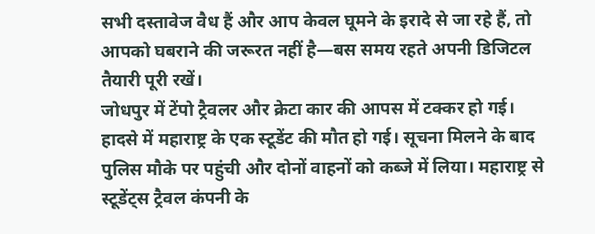सभी दस्तावेज वैध हैं और आप केवल घूमने के इरादे से जा रहे हैं, तो आपको घबराने की जरूरत नहीं है—बस समय रहते अपनी डिजिटल तैयारी पूरी रखें।
जोधपुर में टेंपो ट्रैवलर और क्रेटा कार की आपस में टक्कर हो गई। हादसे में महाराष्ट्र के एक स्टूडेंट की मौत हो गई। सूचना मिलने के बाद पुलिस मौके पर पहुंची और दोनों वाहनों को कब्जे में लिया। महाराष्ट्र से स्टूडेंट्स ट्रैवल कंपनी के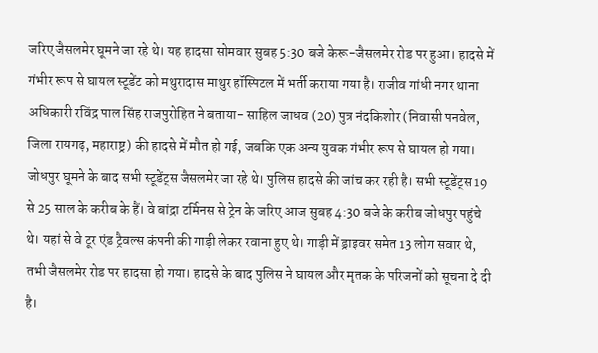जरिए जैसलमेर घूमने जा रहे थे। यह हादसा सोमवार सुबह 5:30 बजे केरू-जैसलमेर रोड पर हुआ। हादसे में गंभीर रूप से घायल स्टूडेंट को मथुरादास माथुर हॉस्पिटल में भर्ती कराया गया है। राजीव गांधी नगर थाना अधिकारी रविंद्र पाल सिंह राजपुरोहित ने बताया- साहिल जाधव (20) पुत्र नंदकिशोर (निवासी पनवेल, जिला रायगढ़, महाराष्ट्र) की हादसे में मौत हो गई, जबकि एक अन्य युवक गंभीर रूप से घायल हो गया। जोधपुर घूमने के बाद सभी स्टूडेंट्स जैसलमेर जा रहे थे। पुलिस हादसे की जांच कर रही है। सभी स्टूडेंट्स 19 से 25 साल के करीब के हैं। वे बांद्रा टर्मिनस से ट्रेन के जरिए आज सुबह 4:30 बजे के करीब जोधपुर पहुंचे थे। यहां से वे टूर एंड ट्रैवल्स कंपनी की गाड़ी लेकर रवाना हुए थे। गाड़ी में ड्राइवर समेत 13 लोग सवार थे, तभी जैसलमेर रोड पर हादसा हो गया। हादसे के बाद पुलिस ने घायल और मृतक के परिजनों को सूचना दे दी है।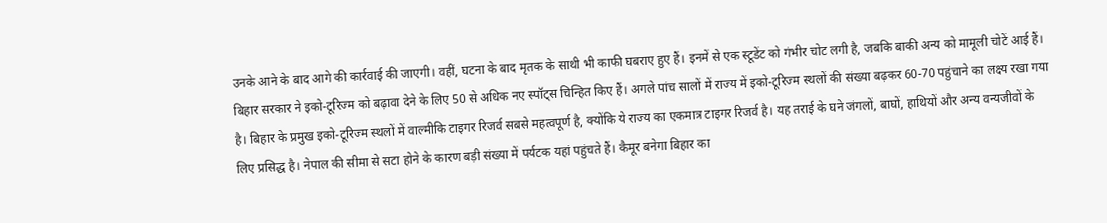उनके आने के बाद आगे की कार्रवाई की जाएगी। वहीं, घटना के बाद मृतक के साथी भी काफी घबराए हुए हैं। इनमें से एक स्टूडेंट को गंभीर चोट लगी है, जबकि बाकी अन्य को मामूली चोटें आई हैं।
बिहार सरकार ने इको-टूरिज्म को बढ़ावा देने के लिए 50 से अधिक नए स्पॉट्स चिन्हित किए हैं। अगले पांच सालों में राज्य में इको-टूरिज्म स्थलों की संख्या बढ़कर 60-70 पहुंचाने का लक्ष्य रखा गया है। बिहार के प्रमुख इको-टूरिज्म स्थलों में वाल्मीकि टाइगर रिजर्व सबसे महत्वपूर्ण है, क्योंकि ये राज्य का एकमात्र टाइगर रिजर्व है। यह तराई के घने जंगलों, बाघों, हाथियों और अन्य वन्यजीवों के लिए प्रसिद्ध है। नेपाल की सीमा से सटा होने के कारण बड़ी संख्या में पर्यटक यहां पहुंचते हैं। कैमूर बनेगा बिहार का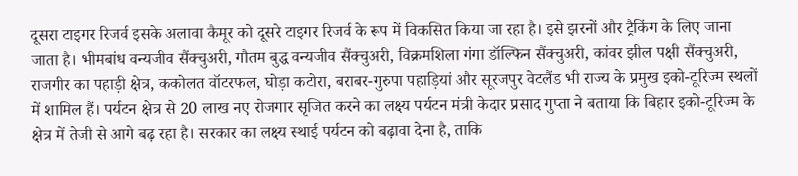दूसरा टाइगर रिजर्व इसके अलावा कैमूर को दूसरे टाइगर रिजर्व के रूप में विकसित किया जा रहा है। इसे झरनों और ट्रैकिंग के लिए जाना जाता है। भीमबांध वन्यजीव सैंक्चुअरी, गौतम बुद्ध वन्यजीव सैंक्चुअरी, विक्रमशिला गंगा डॉल्फिन सैंक्चुअरी, कांवर झील पक्षी सैंक्चुअरी, राजगीर का पहाड़ी क्षेत्र, ककोलत वॉटरफल, घोड़ा कटोरा, बराबर-गुरुपा पहाड़ियां और सूरजपुर वेटलैंड भी राज्य के प्रमुख इको-टूरिज्म स्थलों में शामिल हैं। पर्यटन क्षेत्र से 20 लाख नए रोजगार सृजित करने का लक्ष्य पर्यटन मंत्री केदार प्रसाद गुप्ता ने बताया कि बिहार इको-टूरिज्म के क्षेत्र में तेजी से आगे बढ़ रहा है। सरकार का लक्ष्य स्थाई पर्यटन को बढ़ावा देना है, ताकि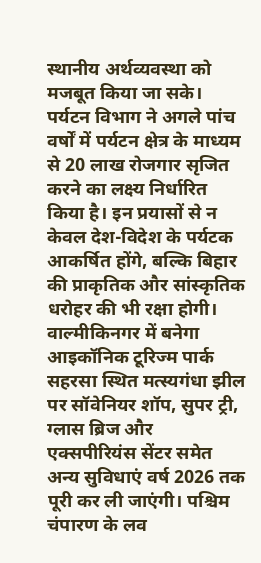स्थानीय अर्थव्यवस्था को मजबूत किया जा सके। पर्यटन विभाग ने अगले पांच वर्षों में पर्यटन क्षेत्र के माध्यम से 20 लाख रोजगार सृजित करने का लक्ष्य निर्धारित किया है। इन प्रयासों से न केवल देश-विदेश के पर्यटक आकर्षित होंगे, बल्कि बिहार की प्राकृतिक और सांस्कृतिक धरोहर की भी रक्षा होगी। वाल्मीकिनगर में बनेगा आइकॉनिक टूरिज्म पार्क सहरसा स्थित मत्स्यगंधा झील पर सॉवेनियर शॉप, सुपर ट्री, ग्लास ब्रिज और एक्सपीरियंस सेंटर समेत अन्य सुविधाएं वर्ष 2026 तक पूरी कर ली जाएंगी। पश्चिम चंपारण के लव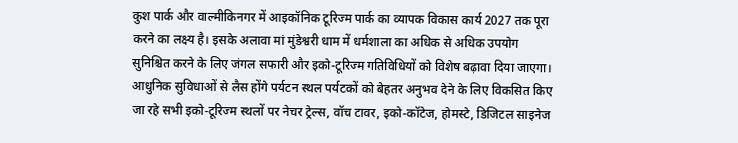कुश पार्क और वाल्मीकिनगर में आइकॉनिक टूरिज्म पार्क का व्यापक विकास कार्य 2027 तक पूरा करने का लक्ष्य है। इसके अलावा मां मुंडेश्वरी धाम में धर्मशाला का अधिक से अधिक उपयोग सुनिश्चित करने के लिए जंगल सफारी और इको-टूरिज्म गतिविधियों को विशेष बढ़ावा दिया जाएगा। आधुनिक सुविधाओं से लैस होंगे पर्यटन स्थल पर्यटकों को बेहतर अनुभव देने के लिए विकसित किए जा रहे सभी इको-टूरिज्म स्थलों पर नेचर ट्रेल्स, वॉच टावर, इको-कॉटेज, होमस्टे, डिजिटल साइनेज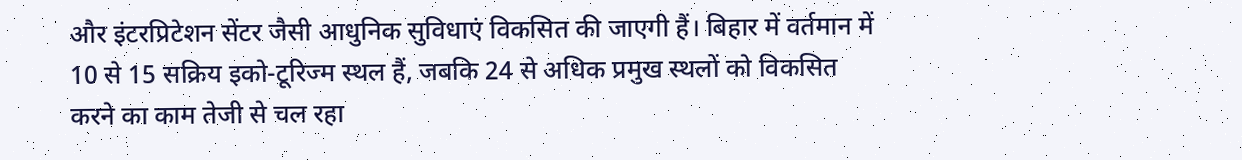और इंटरप्रिटेशन सेंटर जैसी आधुनिक सुविधाएं विकसित की जाएगी हैं। बिहार में वर्तमान में 10 से 15 सक्रिय इको-टूरिज्म स्थल हैं, जबकि 24 से अधिक प्रमुख स्थलों को विकसित करने का काम तेजी से चल रहा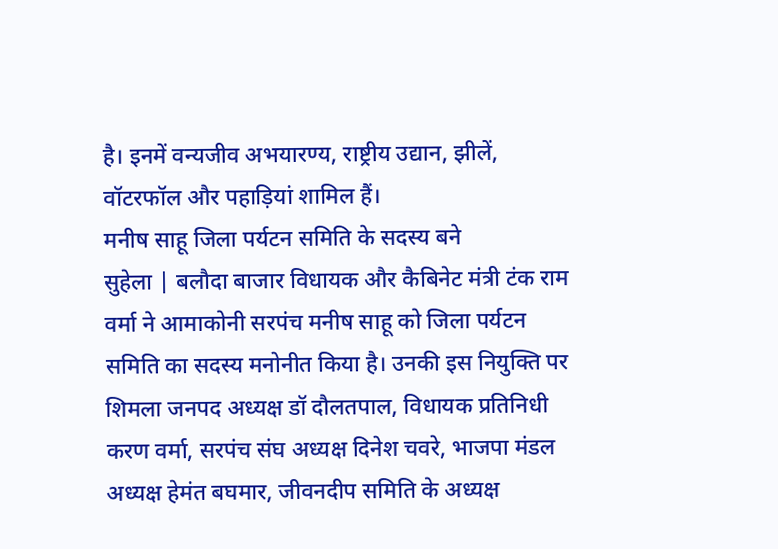है। इनमें वन्यजीव अभयारण्य, राष्ट्रीय उद्यान, झीलें, वॉटरफॉल और पहाड़ियां शामिल हैं।
मनीष साहू जिला पर्यटन समिति के सदस्य बने
सुहेला | बलौदा बाजार विधायक और कैबिनेट मंत्री टंक राम वर्मा ने आमाकोनी सरपंच मनीष साहू को जिला पर्यटन समिति का सदस्य मनोनीत किया है। उनकी इस नियुक्ति पर शिमला जनपद अध्यक्ष डॉ दौलतपाल, विधायक प्रतिनिधी करण वर्मा, सरपंच संघ अध्यक्ष दिनेश चवरे, भाजपा मंडल अध्यक्ष हेमंत बघमार, जीवनदीप समिति के अध्यक्ष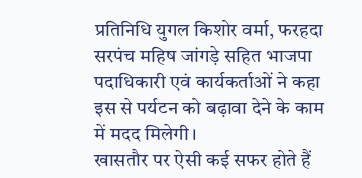प्रतिनिधि युगल किशोर वर्मा, फरहदा सरपंच महिष जांगड़े सहित भाजपा पदाधिकारी एवं कार्यकर्ताओं ने कहा इस से पर्यटन को बढ़ावा देने के काम में मदद मिलेगी।
खासतौर पर ऐसी कई सफर होते हैं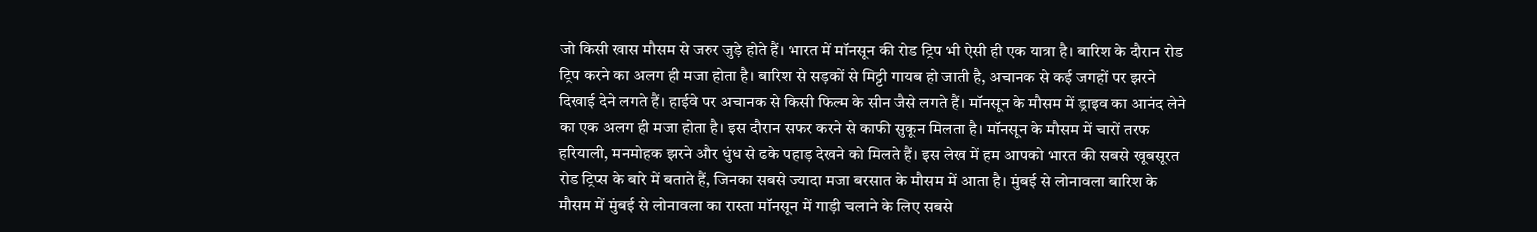जो किसी खास मौसम से जरुर जुड़े होते हैं। भारत में मॉनसून की रोड ट्रिप भी ऐसी ही एक यात्रा है। बारिश के दौरान रोड ट्रिप करने का अलग ही मजा होता है। बारिश से सड़कों से मिट्टी गायब हो जाती है, अचानक से कई जगहों पर झरने दिखाई देने लगते हैं। हाईवे पर अचानक से किसी फिल्म के सीन जैसे लगते हैं। मॉनसून के मौसम में ड्राइव का आनंद लेने का एक अलग ही मजा होता है। इस दौरान सफर करने से काफी सुकून मिलता है। मॉनसून के मौसम में चारों तरफ हरियाली, मनमोहक झरने और धुंध से ढके पहाड़ देखने को मिलते हैं। इस लेख में हम आपको भारत की सबसे खूबसूरत रोड ट्रिप्स के बारे में बताते हैं, जिनका सबसे ज्यादा मजा बरसात के मौसम में आता है। मुंबई से लोनावला बारिश के मौसम में मुंबई से लोनावला का रास्ता मॉनसून में गाड़ी चलाने के लिए सबसे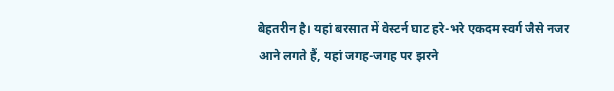बेहतरीन है। यहां बरसात में वेस्टर्न घाट हरे-भरे एकदम स्वर्ग जैसे नजर आने लगते हैं, यहां जगह-जगह पर झरने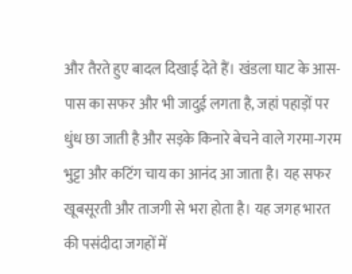और तैरते हुए बादल दिखाई देते हैं। खंडला घाट के आस-पास का सफर और भी जादुई लगता है, जहां पहाड़ों पर धुंध छा जाती है और सड़के किनारे बेचने वाले गरमा-गरम भुट्टा और कटिंग चाय का आनंद आ जाता है। यह सफर खूबसूरती और ताजगी से भरा होता है। यह जगह भारत की पसंदीदा जगहों में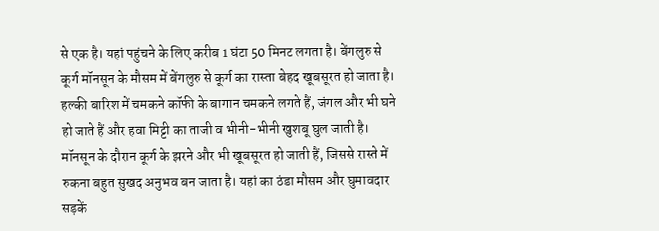से एक है। यहां पहुंचने के लिए करीब 1 घंटा 50 मिनट लगता है। बेंगलुरु से कूर्ग मॉनसून के मौसम में बेंगलुरु से कूर्ग का रास्ता बेहद खूबसूरत हो जाता है। हल्की बारिश में चमकने कॉफी के बागान चमकने लगते हैं, जंगल और भी घने हो जाते हैं और हवा मिट्टी का ताजी व भीनी-भीनी खुशबू घुल जाती है। मॉनसून के दौरान कूर्ग के झरने और भी खूबसूरत हो जाती हैं, जिससे रास्ते में रुकना बहुत सुखद अनुभव बन जाता है। यहां का ठंडा मौसम और घुमावदार सड़कें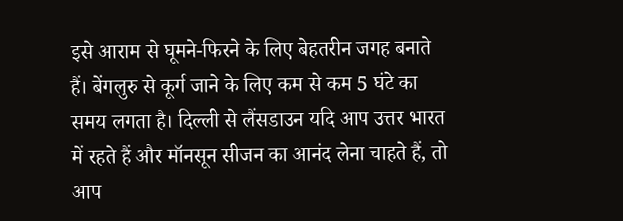इसे आराम से घूमने-फिरने के लिए बेहतरीन जगह बनाते हैं। बेंगलुरु से कूर्ग जाने के लिए कम से कम 5 घंटे का समय लगता है। दिल्ली से लैंसडाउन यदि आप उत्तर भारत में रहते हैं और मॉनसून सीजन का आनंद लेना चाहते हैं, तो आप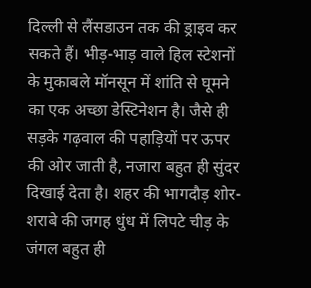दिल्ली से लैंसडाउन तक की ड्राइव कर सकते हैं। भीड़-भाड़ वाले हिल स्टेशनों के मुकाबले मॉनसून में शांति से घूमने का एक अच्छा डेस्टिनेशन है। जैसे ही सड़के गढ़वाल की पहाड़ियों पर ऊपर की ओर जाती है, नजारा बहुत ही सुंदर दिखाई देता है। शहर की भागदौड़ शोर-शराबे की जगह धुंध में लिपटे चीड़ के जंगल बहुत ही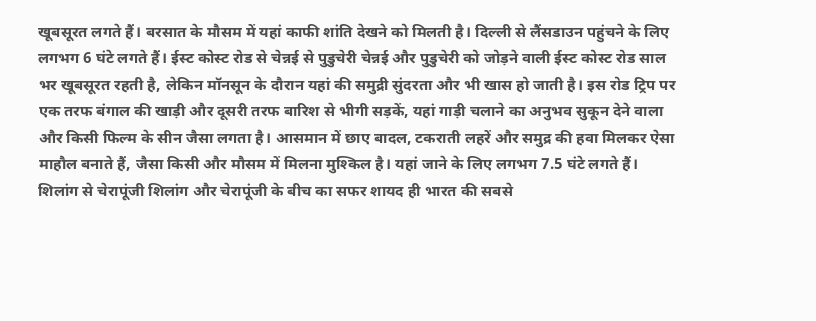खूबसूरत लगते हैं। बरसात के मौसम में यहां काफी शांति देखने को मिलती है। दिल्ली से लैंसडाउन पहुंचने के लिए लगभग 6 घंटे लगते हैं। ईस्ट कोस्ट रोड से चेन्नई से पुडुचेरी चेन्नई और पुडुचेरी को जोड़ने वाली ईस्ट कोस्ट रोड साल भर खूबसूरत रहती है, लेकिन मॉनसून के दौरान यहां की समुद्री सुंदरता और भी खास हो जाती है। इस रोड ट्रिप पर एक तरफ बंगाल की खाड़ी और दूसरी तरफ बारिश से भीगी सड़कें, यहां गाड़ी चलाने का अनुभव सुकून देने वाला और किसी फिल्म के सीन जैसा लगता है। आसमान में छाए बादल, टकराती लहरें और समुद्र की हवा मिलकर ऐसा माहौल बनाते हैं, जैसा किसी और मौसम में मिलना मुश्किल है। यहां जाने के लिए लगभग 7.5 घंटे लगते हैं। शिलांग से चेरापूंजी शिलांग और चेरापूंजी के बीच का सफर शायद ही भारत की सबसे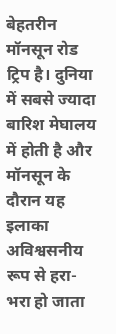बेहतरीन मॉनसून रोड ट्रिप है। दुनिया में सबसे ज्यादा बारिश मेघालय में होती है और मॉनसून के दौरान यह इलाका अविश्वसनीय रूप से हरा-भरा हो जाता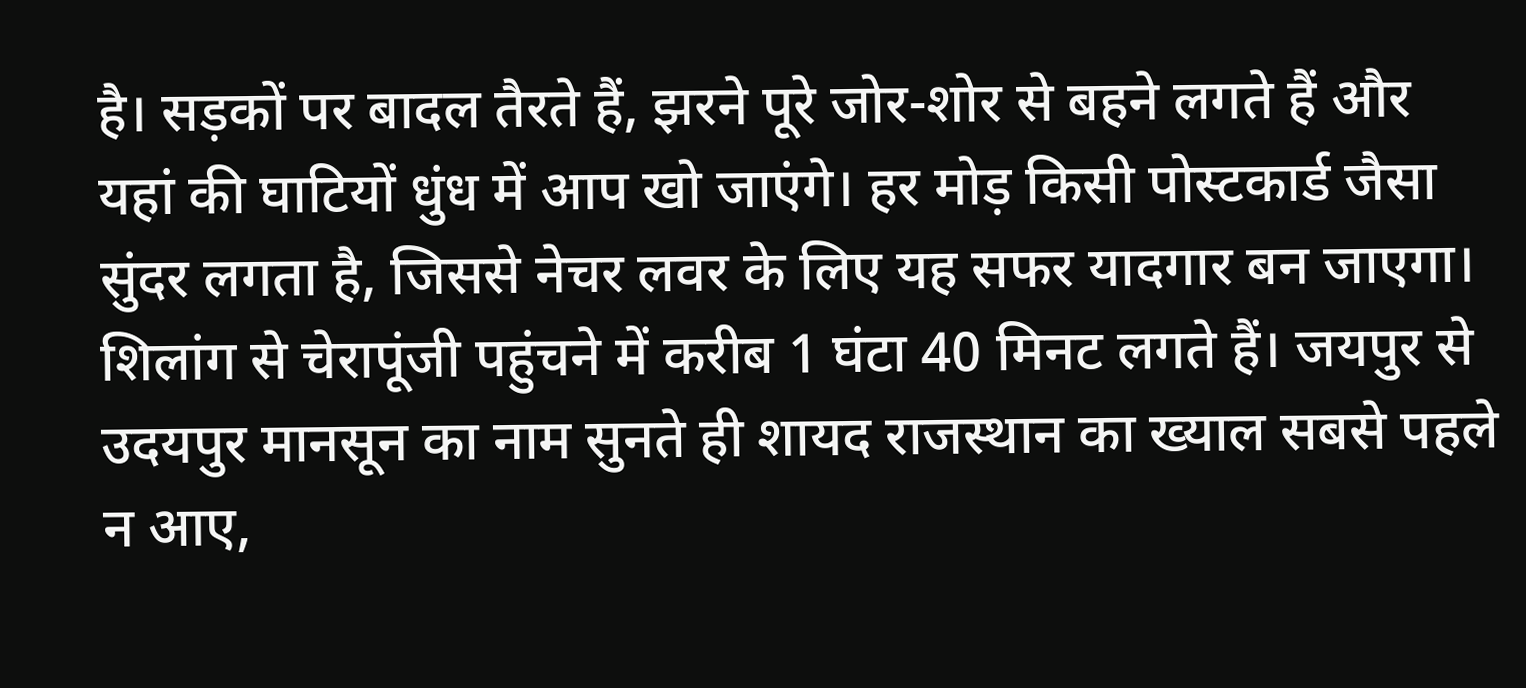है। सड़कों पर बादल तैरते हैं, झरने पूरे जोर-शोर से बहने लगते हैं और यहां की घाटियों धुंध में आप खो जाएंगे। हर मोड़ किसी पोस्टकार्ड जैसा सुंदर लगता है, जिससे नेचर लवर के लिए यह सफर यादगार बन जाएगा। शिलांग से चेरापूंजी पहुंचने में करीब 1 घंटा 40 मिनट लगते हैं। जयपुर से उदयपुर मानसून का नाम सुनते ही शायद राजस्थान का ख्याल सबसे पहले न आए,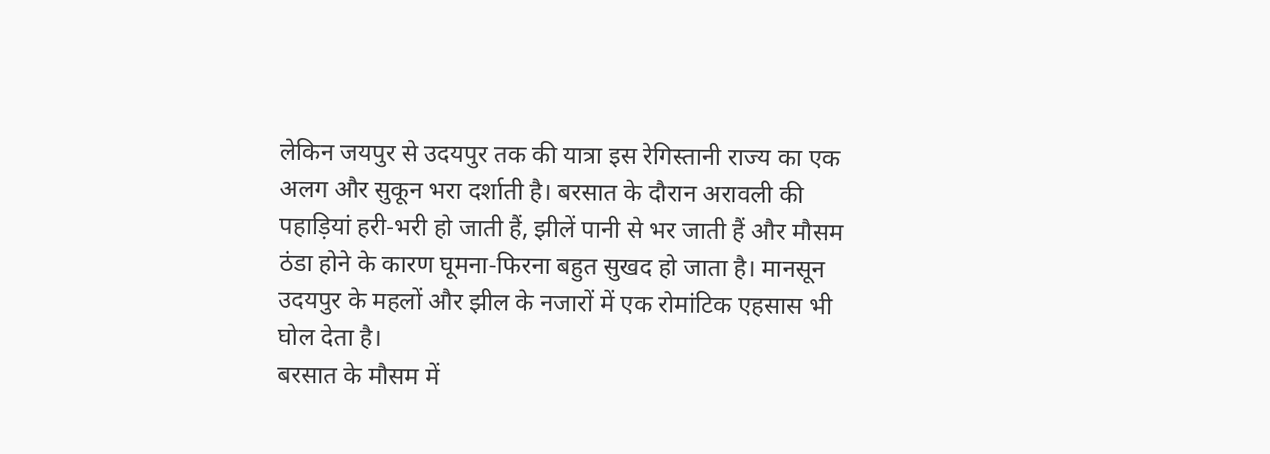लेकिन जयपुर से उदयपुर तक की यात्रा इस रेगिस्तानी राज्य का एक अलग और सुकून भरा दर्शाती है। बरसात के दौरान अरावली की पहाड़ियां हरी-भरी हो जाती हैं, झीलें पानी से भर जाती हैं और मौसम ठंडा होने के कारण घूमना-फिरना बहुत सुखद हो जाता है। मानसून उदयपुर के महलों और झील के नजारों में एक रोमांटिक एहसास भी घोल देता है।
बरसात के मौसम में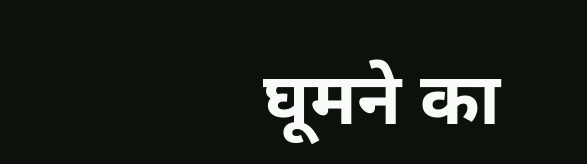घूमने का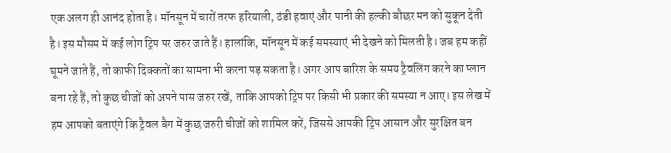एक अलग ही आनंद होता है। मॉनसून में चारों तरफ हरियाली, ठंडी हवाएं और पानी की हल्की बौछर मन को सुकून देती है। इस मौसम में कई लोग ट्रिप पर जरुर जाते हैं। हालांकि, मॉनसून में कई समस्याएं भी देखने को मिलती है। जब हम कहीं घूमने जाते हैं, तो काफी दिक्कतों का सामना भी करना पड़ सकता है। अगर आप बारिश के समय ट्रैवलिंग करने का प्लान बना रहे हैं, तो कुछ चीजों को अपने पास जरुर रखें, ताकि आपको ट्रिप पर किसी भी प्रकार की समस्या न आए। इस लेख में हम आपको बताएंगे कि ट्रैवल बैग में कुछ जरुरी चीजों को शामिल करें, जिससे आपकी ट्रिप आसान और सुरक्षित बन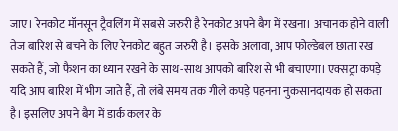जाए। रेनकोट मॉनसून ट्रैवलिंग में सबसे जरुरी है रेनकोट अपने बैग में रखना। अचानक होने वाली तेज बारिश से बचने के लिए रेनकोट बहुत जरुरी है। इसके अलावा, आप फोल्डेबल छाता रख सकते हैं, जो फैशन का ध्यान रखने के साथ-साथ आपको बारिश से भी बचाएगा। एक्सट्रा कपड़े यदि आप बारिश में भीग जाते हैं, तो लंबे समय तक गीले कपड़े पहनना नुकसानदायक हो सकता है। इसलिए अपने बैग में डार्क कलर के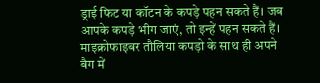ड्राई फिट या कॉटन के कपड़े पहन सकते हैं। जब आपके कपड़े भीग जाएं, तो इन्हें पहन सकते हैं। माइक्रोफाइबर तौलिया कपड़ो के साथ ही अपने बैग में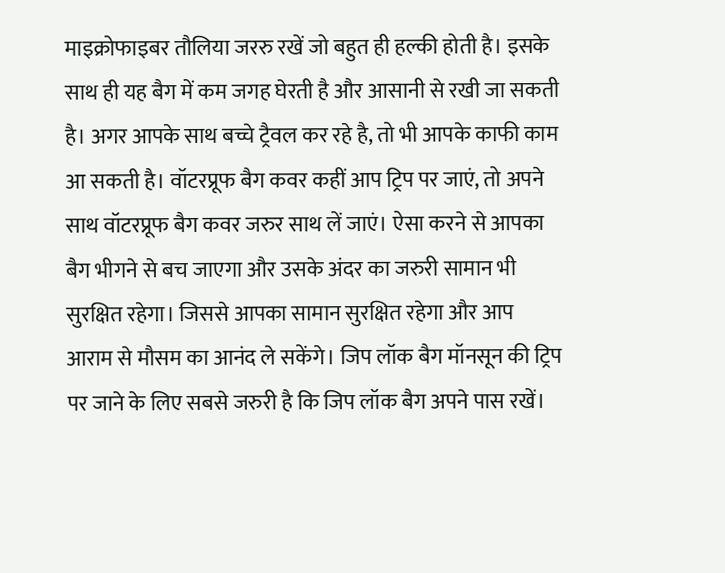माइक्रोफाइबर तौलिया जररु रखें जो बहुत ही हल्की होती है। इसके साथ ही यह बैग में कम जगह घेरती है और आसानी से रखी जा सकती है। अगर आपके साथ बच्चे ट्रैवल कर रहे है, तो भी आपके काफी काम आ सकती है। वॉटरप्रूफ बैग कवर कहीं आप ट्रिप पर जाएं, तो अपने साथ वॉटरप्रूफ बैग कवर जरुर साथ लें जाएं। ऐसा करने से आपका बैग भीगने से बच जाएगा और उसके अंदर का जरुरी सामान भी सुरक्षित रहेगा। जिससे आपका सामान सुरक्षित रहेगा और आप आराम से मौसम का आनंद ले सकेंगे। जिप लॉक बैग मॉनसून की ट्रिप पर जाने के लिए सबसे जरुरी है कि जिप लॉक बैग अपने पास रखें।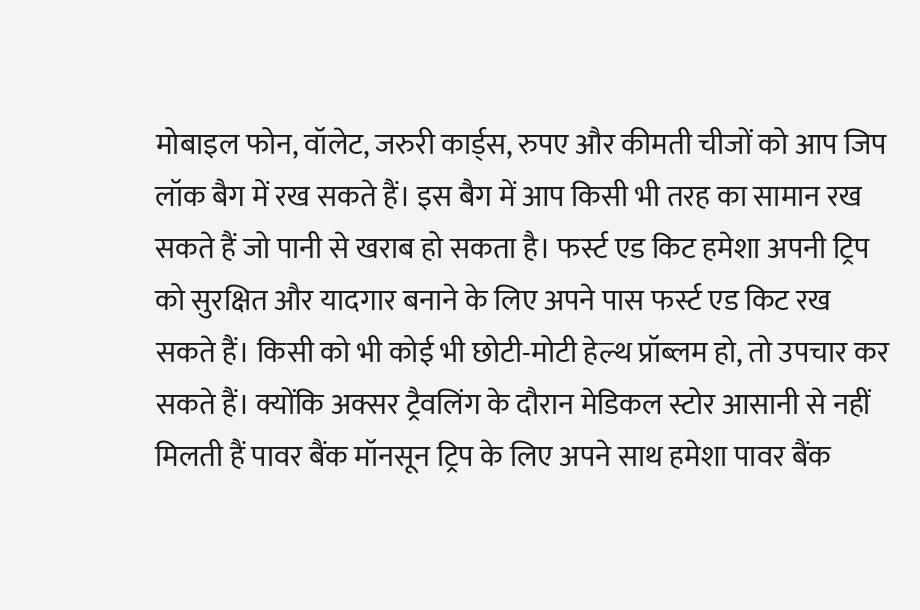मोबाइल फोन, वॉलेट, जरुरी कार्ड्स, रुपए और कीमती चीजों को आप जिप लॉक बैग में रख सकते हैं। इस बैग में आप किसी भी तरह का सामान रख सकते हैं जो पानी से खराब हो सकता है। फर्स्ट एड किट हमेशा अपनी ट्रिप को सुरक्षित और यादगार बनाने के लिए अपने पास फर्स्ट एड किट रख सकते हैं। किसी को भी कोई भी छोटी-मोटी हेल्थ प्रॉब्लम हो, तो उपचार कर सकते हैं। क्योंकि अक्सर ट्रैवलिंग के दौरान मेडिकल स्टोर आसानी से नहीं मिलती हैं पावर बैंक मॉनसून ट्रिप के लिए अपने साथ हमेशा पावर बैंक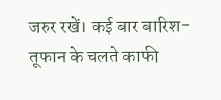जरुर रखें। कई बार बारिश-तूफान के चलते काफी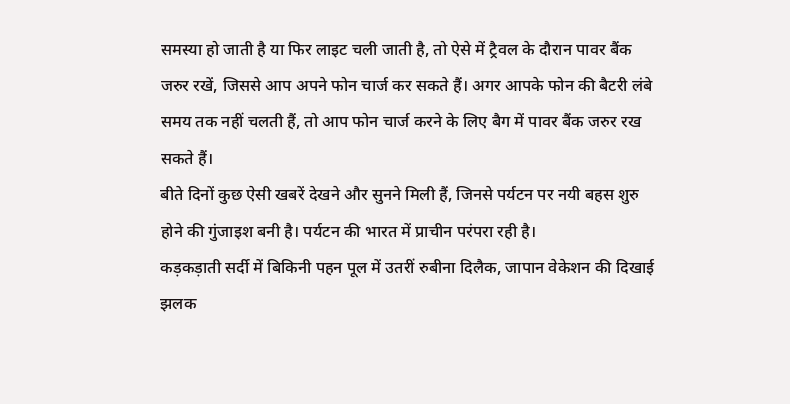समस्या हो जाती है या फिर लाइट चली जाती है, तो ऐसे में ट्रैवल के दौरान पावर बैंक जरुर रखें, जिससे आप अपने फोन चार्ज कर सकते हैं। अगर आपके फोन की बैटरी लंबे समय तक नहीं चलती हैं, तो आप फोन चार्ज करने के लिए बैग में पावर बैंक जरुर रख सकते हैं।
बीते दिनों कुछ ऐसी खबरें देखने और सुनने मिली हैं, जिनसे पर्यटन पर नयी बहस शुरु होने की गुंजाइश बनी है। पर्यटन की भारत में प्राचीन परंपरा रही है।
कड़कड़ाती सर्दी में बिकिनी पहन पूल में उतरीं रुबीना दिलैक, जापान वेकेशन की दिखाई झलक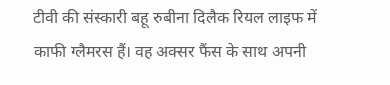टीवी की संस्कारी बहू रुबीना दिलैक रियल लाइफ में काफी ग्लैमरस हैं। वह अक्सर फैंस के साथ अपनी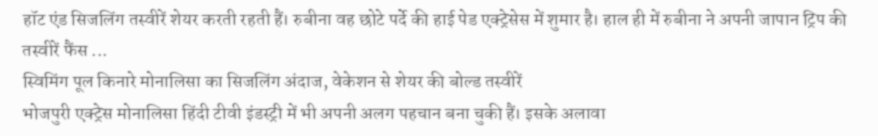हॉट एंड सिजलिंग तस्वीरें शेयर करती रहती हैं। रुबीना वह छोटे पर्दे की हाई पेड एक्ट्रेसेस में शुमार है। हाल ही में रुबीना ने अपनी जापान ट्रिप की तस्वीरें फैंस ...
स्विमिंग पूल किनारे मोनालिसा का सिजलिंग अंदाज, वेकेशन से शेयर की बोल्ड तस्वीरें
भोजपुरी एक्ट्रेस मोनालिसा हिंदी टीवी इंडस्ट्री में भी अपनी अलग पहचान बना चुकी हैं। इसके अलावा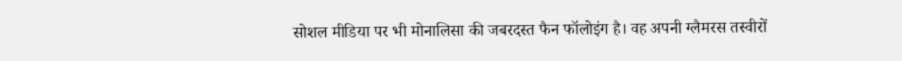सोशल मीडिया पर भी मोनालिसा की जबरदस्त फैन फॉलोइंग है। वह अपनी ग्लैमरस तस्वीरों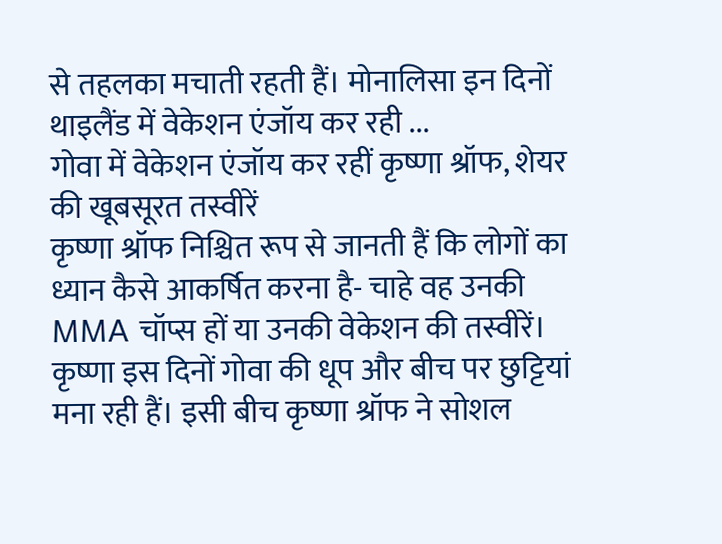से तहलका मचाती रहती हैं। मोनालिसा इन दिनों थाइलैंड में वेकेशन एंजॉय कर रही ...
गोवा में वेकेशन एंजॉय कर रहीं कृष्णा श्रॉफ, शेयर की खूबसूरत तस्वीरें
कृष्णा श्रॉफ निश्चित रूप से जानती हैं कि लोगों का ध्यान कैसे आकर्षित करना है- चाहे वह उनकी MMA चॉप्स हों या उनकी वेकेशन की तस्वीरें। कृष्णा इस दिनों गोवा की धूप और बीच पर छुट्टियां मना रही हैं। इसी बीच कृष्णा श्रॉफ ने सोशल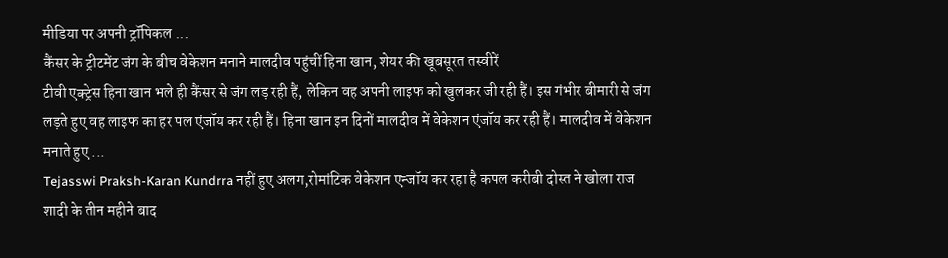मीडिया पर अपनी ट्रॉपिकल ...
कैंसर के ट्रीटमेंट जंग के बीच वेकेशन मनाने मालदीव पहुंचीं हिना खान, शेयर की खूबसूरत तस्वीरें
टीवी एक्ट्रेस हिना खान भले ही कैंसर से जंग लड़ रही हैं, लेकिन वह अपनी लाइफ को खुलकर जी रही हैं। इस गंभीर बीमारी से जंग लड़ते हुए वह लाइफ का हर पल एंजॉय कर रही हैं। हिना खान इन दिनों मालदीव में वेकेशन एंजॉय कर रही हैं। मालदीव में वेकेशन मनाते हुए ...
Tejasswi Praksh-Karan Kundrra नहीं हुए अलग,रोमांटिक वेकेशन एन्जॉय कर रहा है कपल करीबी दोस्त ने खोला राज
शादी के तीन महीने बाद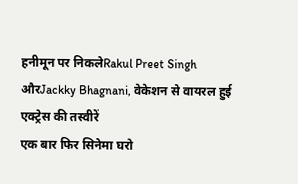हनीमून पर निकलेRakul Preet Singh औरJackky Bhagnani, वेकेशन से वायरल हुई एक्ट्रेस की तस्वीरें
एक बार फिर सिनेमा घरो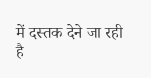में दस्तक देने जा रही है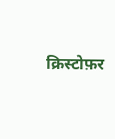क्रिस्टोफ़र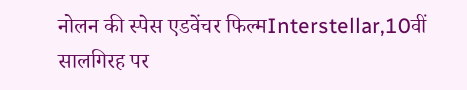नोलन की स्पेस एडवेंचर फिल्मInterstellar,10वीं सालगिरह पर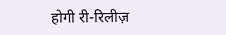होगी री-रिलीज़